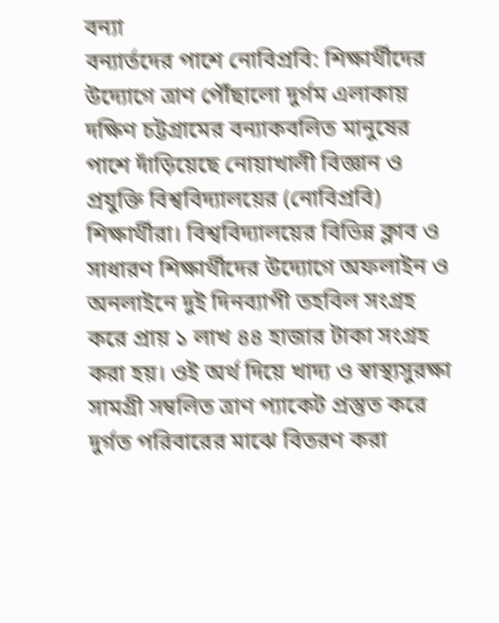বন্যা
বন্যার্তদের পাশে নোবিপ্রবি: শিক্ষার্থীদের উদ্যোগে ত্রাণ পৌঁছালো দুর্গম এলাকায়
দক্ষিণ চট্টগ্রামের বন্যাকবলিত মানুষের পাশে দাঁড়িয়েছে নোয়াখালী বিজ্ঞান ও প্রযুক্তি বিশ্ববিদ্যালয়ের (নোবিপ্রবি) শিক্ষার্থীরা। বিশ্ববিদ্যালয়ের বিভিন্ন ক্লাব ও সাধারণ শিক্ষার্থীদের উদ্যোগে অফলাইন ও অনলাইনে দুই দিনব্যাপী তহবিল সংগ্রহ করে প্রায় ১ লাখ ৪৪ হাজার টাকা সংগ্রহ করা হয়। ওই অর্থ দিয়ে খাদ্য ও স্বাস্থ্যসুরক্ষা সামগ্রী সম্বলিত ত্রাণ প্যাকেট প্রস্তুত করে দুর্গত পরিবারের মাঝে বিতরণ করা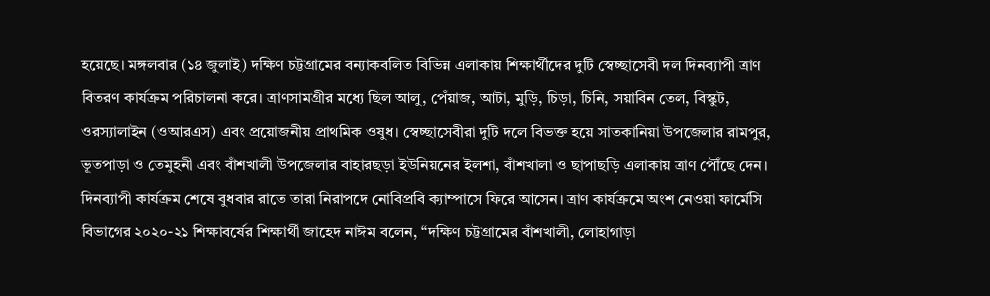হয়েছে। মঙ্গলবার (১৪ জুলাই) দক্ষিণ চট্টগ্রামের বন্যাকবলিত বিভিন্ন এলাকায় শিক্ষার্থীদের দুটি স্বেচ্ছাসেবী দল দিনব্যাপী ত্রাণ বিতরণ কার্যক্রম পরিচালনা করে। ত্রাণসামগ্রীর মধ্যে ছিল আলু, পেঁয়াজ, আটা, মুড়ি, চিড়া, চিনি, সয়াবিন তেল, বিস্কুট, ওরস্যালাইন (ওআরএস) এবং প্রয়োজনীয় প্রাথমিক ওষুধ। স্বেচ্ছাসেবীরা দুটি দলে বিভক্ত হয়ে সাতকানিয়া উপজেলার রামপুর, ভূতপাড়া ও তেমুহনী এবং বাঁশখালী উপজেলার বাহারছড়া ইউনিয়নের ইলশা, বাঁশখালা ও ছাপাছড়ি এলাকায় ত্রাণ পৌঁছে দেন। দিনব্যাপী কার্যক্রম শেষে বুধবার রাতে তারা নিরাপদে নোবিপ্রবি ক্যাম্পাসে ফিরে আসেন। ত্রাণ কার্যক্রমে অংশ নেওয়া ফার্মেসি বিভাগের ২০২০-২১ শিক্ষাবর্ষের শিক্ষার্থী জাহেদ নাঈম বলেন, “দক্ষিণ চট্টগ্রামের বাঁশখালী, লোহাগাড়া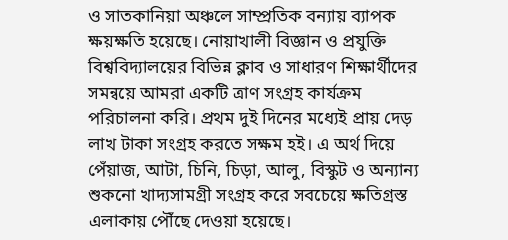ও সাতকানিয়া অঞ্চলে সাম্প্রতিক বন্যায় ব্যাপক ক্ষয়ক্ষতি হয়েছে। নোয়াখালী বিজ্ঞান ও প্রযুক্তি বিশ্ববিদ্যালয়ের বিভিন্ন ক্লাব ও সাধারণ শিক্ষার্থীদের সমন্বয়ে আমরা একটি ত্রাণ সংগ্রহ কার্যক্রম পরিচালনা করি। প্রথম দুই দিনের মধ্যেই প্রায় দেড় লাখ টাকা সংগ্রহ করতে সক্ষম হই। এ অর্থ দিয়ে পেঁয়াজ, আটা, চিনি, চিড়া, আলু, বিস্কুট ও অন্যান্য শুকনো খাদ্যসামগ্রী সংগ্রহ করে সবচেয়ে ক্ষতিগ্রস্ত এলাকায় পৌঁছে দেওয়া হয়েছে।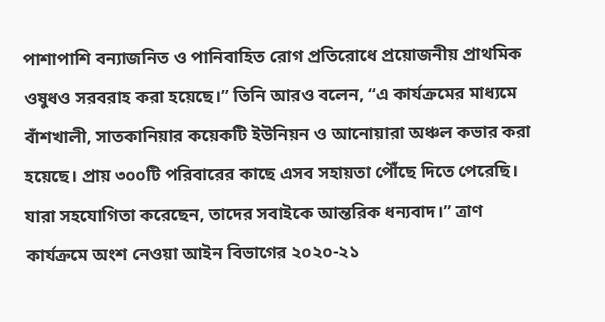পাশাপাশি বন্যাজনিত ও পানিবাহিত রোগ প্রতিরোধে প্রয়োজনীয় প্রাথমিক ওষুধও সরবরাহ করা হয়েছে।” তিনি আরও বলেন, “এ কার্যক্রমের মাধ্যমে বাঁশখালী, সাতকানিয়ার কয়েকটি ইউনিয়ন ও আনোয়ারা অঞ্চল কভার করা হয়েছে। প্রায় ৩০০টি পরিবারের কাছে এসব সহায়তা পৌঁছে দিতে পেরেছি। যারা সহযোগিতা করেছেন, তাদের সবাইকে আন্তরিক ধন্যবাদ।” ত্রাণ কার্যক্রমে অংশ নেওয়া আইন বিভাগের ২০২০-২১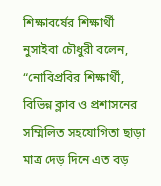শিক্ষাবর্ষের শিক্ষার্থী নুসাইবা চৌধুরী বলেন, “নোবিপ্রবির শিক্ষার্থী, বিভিন্ন ক্লাব ও প্রশাসনের সম্মিলিত সহযোগিতা ছাড়া মাত্র দেড় দিনে এত বড়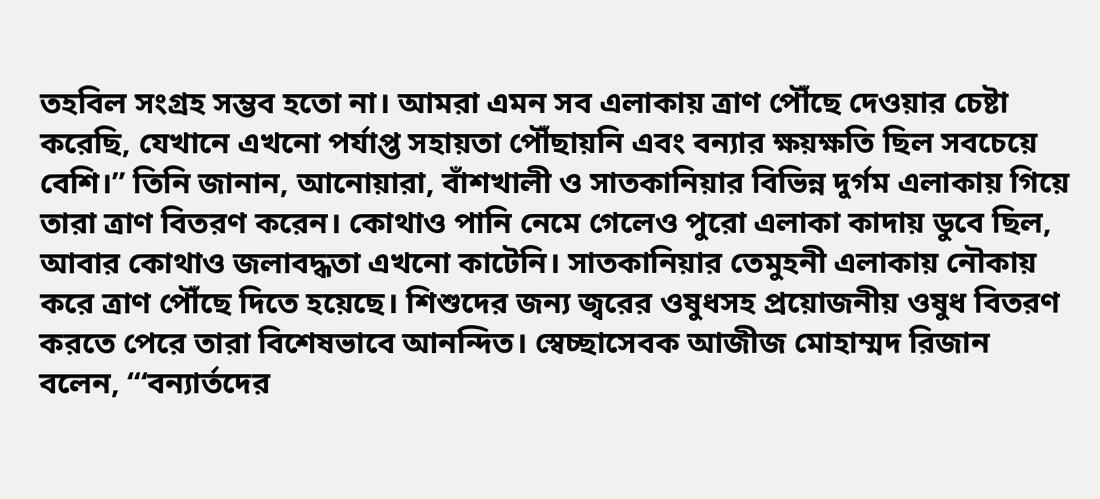তহবিল সংগ্রহ সম্ভব হতো না। আমরা এমন সব এলাকায় ত্রাণ পৌঁছে দেওয়ার চেষ্টা করেছি, যেখানে এখনো পর্যাপ্ত সহায়তা পৌঁছায়নি এবং বন্যার ক্ষয়ক্ষতি ছিল সবচেয়ে বেশি।” তিনি জানান, আনোয়ারা, বাঁশখালী ও সাতকানিয়ার বিভিন্ন দুর্গম এলাকায় গিয়ে তারা ত্রাণ বিতরণ করেন। কোথাও পানি নেমে গেলেও পুরো এলাকা কাদায় ডুবে ছিল, আবার কোথাও জলাবদ্ধতা এখনো কাটেনি। সাতকানিয়ার তেমুহনী এলাকায় নৌকায় করে ত্রাণ পৌঁছে দিতে হয়েছে। শিশুদের জন্য জ্বরের ওষুধসহ প্রয়োজনীয় ওষুধ বিতরণ করতে পেরে তারা বিশেষভাবে আনন্দিত। স্বেচ্ছাসেবক আজীজ মোহাম্মদ রিজান বলেন, “‘বন্যার্তদের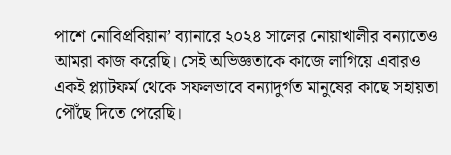পাশে নোবিপ্রবিয়ান’ ব্যানারে ২০২৪ সালের নোয়াখালীর বন্যাতেও আমরা কাজ করেছি। সেই অভিজ্ঞতাকে কাজে লাগিয়ে এবারও একই প্ল্যাটফর্ম থেকে সফলভাবে বন্যাদুর্গত মানুষের কাছে সহায়তা পৌঁছে দিতে পেরেছি।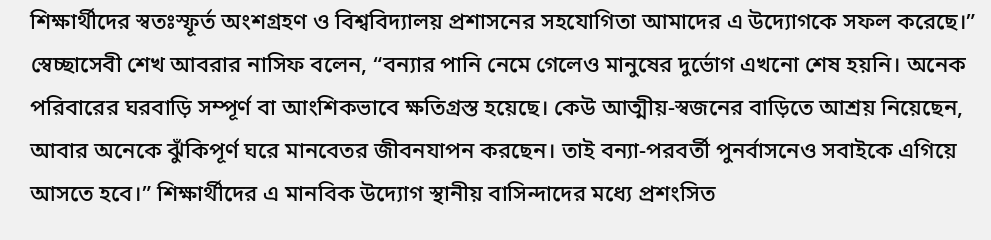শিক্ষার্থীদের স্বতঃস্ফূর্ত অংশগ্রহণ ও বিশ্ববিদ্যালয় প্রশাসনের সহযোগিতা আমাদের এ উদ্যোগকে সফল করেছে।” স্বেচ্ছাসেবী শেখ আবরার নাসিফ বলেন, “বন্যার পানি নেমে গেলেও মানুষের দুর্ভোগ এখনো শেষ হয়নি। অনেক পরিবারের ঘরবাড়ি সম্পূর্ণ বা আংশিকভাবে ক্ষতিগ্রস্ত হয়েছে। কেউ আত্মীয়-স্বজনের বাড়িতে আশ্রয় নিয়েছেন, আবার অনেকে ঝুঁকিপূর্ণ ঘরে মানবেতর জীবনযাপন করছেন। তাই বন্যা-পরবর্তী পুনর্বাসনেও সবাইকে এগিয়ে আসতে হবে।” শিক্ষার্থীদের এ মানবিক উদ্যোগ স্থানীয় বাসিন্দাদের মধ্যে প্রশংসিত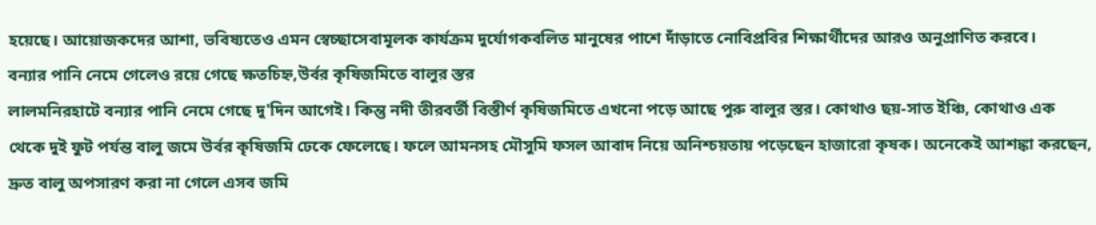হয়েছে। আয়োজকদের আশা, ভবিষ্যতেও এমন স্বেচ্ছাসেবামূলক কার্যক্রম দুর্যোগকবলিত মানুষের পাশে দাঁড়াতে নোবিপ্রবির শিক্ষার্থীদের আরও অনুপ্রাণিত করবে।
বন্যার পানি নেমে গেলেও রয়ে গেছে ক্ষতচিহ্ন,উর্বর কৃষিজমিতে বালুর স্তর
লালমনিরহাটে বন্যার পানি নেমে গেছে দু'দিন আগেই। কিন্তু নদী তীরবর্তী বিস্তীর্ণ কৃষিজমিতে এখনো পড়ে আছে পুরু বালুর স্তর। কোথাও ছয়-সাত ইঞ্চি, কোথাও এক থেকে দুই ফুট পর্যন্ত বালু জমে উর্বর কৃষিজমি ঢেকে ফেলেছে। ফলে আমনসহ মৌসুমি ফসল আবাদ নিয়ে অনিশ্চয়তায় পড়েছেন হাজারো কৃষক। অনেকেই আশঙ্কা করছেন, দ্রুত বালু অপসারণ করা না গেলে এসব জমি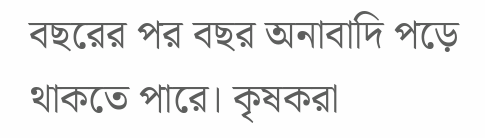বছরের পর বছর অনাবাদি পড়ে থাকতে পারে। কৃষকরা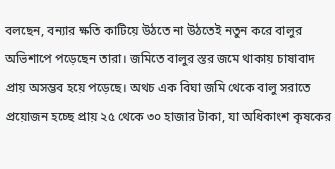বলছেন, বন্যার ক্ষতি কাটিয়ে উঠতে না উঠতেই নতুন করে বালুর অভিশাপে পড়েছেন তারা। জমিতে বালুর স্তর জমে থাকায় চাষাবাদ প্রায় অসম্ভব হয়ে পড়েছে। অথচ এক বিঘা জমি থেকে বালু সরাতে প্রয়োজন হচ্ছে প্রায় ২৫ থেকে ৩০ হাজার টাকা, যা অধিকাংশ কৃষকের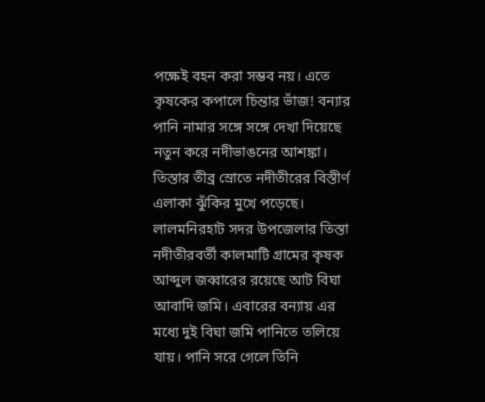পক্ষেই বহন করা সম্ভব নয়। এতে কৃষকের কপালে চিন্তার ভাঁজ! বন্যার পানি নামার সঙ্গে সঙ্গে দেখা দিয়েছে নতুন করে নদীভাঙনের আশঙ্কা। তিস্তার তীব্র স্রোতে নদীতীরের বিস্তীর্ণ এলাকা ঝুঁকির মুখে পড়েছে। লালমনিরহাট সদর উপজেলার তিস্তা নদীতীরবর্তী কালমাটি গ্রামের কৃষক আব্দুল জব্বারের রয়েছে আট বিঘা আবাদি জমি। এবারের বন্যায় এর মধ্যে দুই বিঘা জমি পানিতে তলিয়ে যায়। পানি সরে গেলে তিনি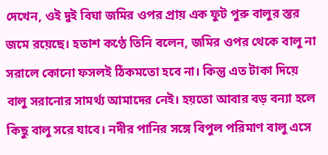দেখেন, ওই দুই বিঘা জমির ওপর প্রায় এক ফুট পুরু বালুর স্তর জমে রয়েছে। হতাশ কণ্ঠে তিনি বলেন, জমির ওপর থেকে বালু না সরালে কোনো ফসলই ঠিকমতো হবে না। কিন্তু এত টাকা দিয়ে বালু সরানোর সামর্থ্য আমাদের নেই। হয়তো আবার বড় বন্যা হলে কিছু বালু সরে যাবে। নদীর পানির সঙ্গে বিপুল পরিমাণ বালু এসে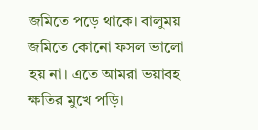জমিতে পড়ে থাকে। বালুময় জমিতে কোনো ফসল ভালো হয় না। এতে আমরা ভয়াবহ ক্ষতির মুখে পড়ি।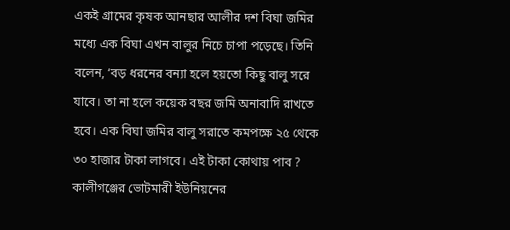একই গ্রামের কৃষক আনছার আলীর দশ বিঘা জমির মধ্যে এক বিঘা এখন বালুর নিচে চাপা পড়েছে। তিনি বলেন, ‘বড় ধরনের বন্যা হলে হয়তো কিছু বালু সরে যাবে। তা না হলে কয়েক বছর জমি অনাবাদি রাখতে হবে। এক বিঘা জমির বালু সরাতে কমপক্ষে ২৫ থেকে ৩০ হাজার টাকা লাগবে। এই টাকা কোথায় পাব ? কালীগঞ্জের ভোটমারী ইউনিয়নের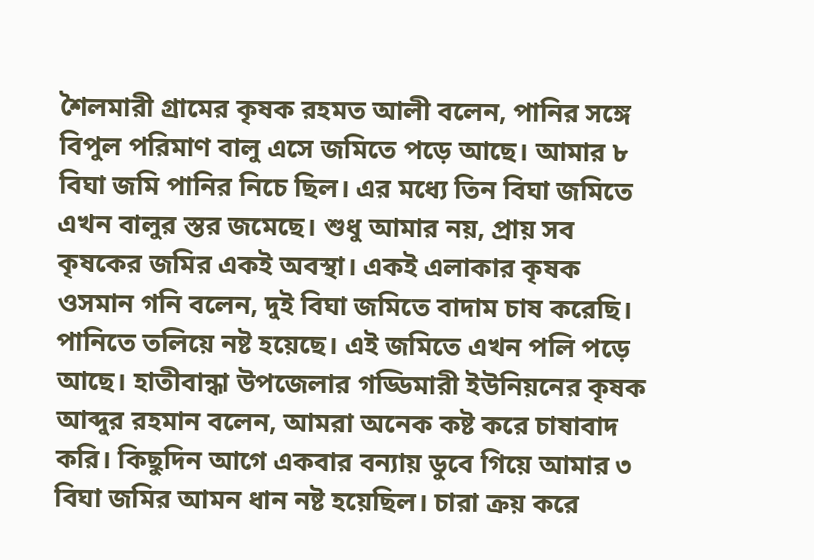শৈলমারী গ্রামের কৃষক রহমত আলী বলেন, পানির সঙ্গে বিপুল পরিমাণ বালু এসে জমিতে পড়ে আছে। আমার ৮ বিঘা জমি পানির নিচে ছিল। এর মধ্যে তিন বিঘা জমিতে এখন বালুর স্তর জমেছে। শুধু আমার নয়, প্রায় সব কৃষকের জমির একই অবস্থা। একই এলাকার কৃষক ওসমান গনি বলেন, দুই বিঘা জমিতে বাদাম চাষ করেছি। পানিতে তলিয়ে নষ্ট হয়েছে। এই জমিতে এখন পলি পড়ে আছে। হাতীবান্ধা উপজেলার গড্ডিমারী ইউনিয়নের কৃষক আব্দুর রহমান বলেন, আমরা অনেক কষ্ট করে চাষাবাদ করি। কিছুদিন আগে একবার বন্যায় ডুবে গিয়ে আমার ৩ বিঘা জমির আমন ধান নষ্ট হয়েছিল। চারা ক্রয় করে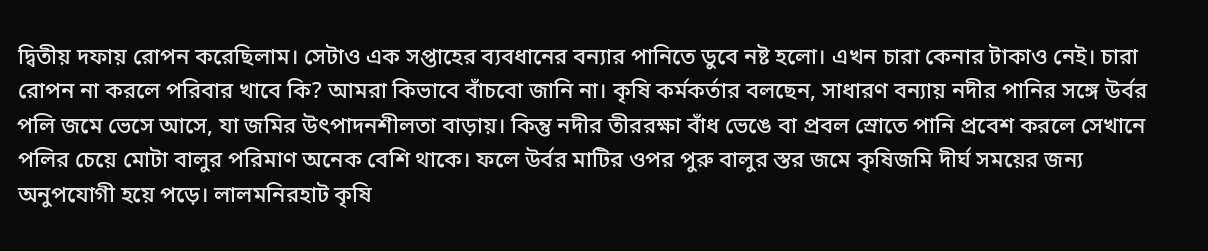দ্বিতীয় দফায় রোপন করেছিলাম। সেটাও এক সপ্তাহের ব্যবধানের বন্যার পানিতে ডুবে নষ্ট হলো। এখন চারা কেনার টাকাও নেই। চারা রোপন না করলে পরিবার খাবে কি? আমরা কিভাবে বাঁচবো জানি না। কৃষি কর্মকর্তার বলছেন, সাধারণ বন্যায় নদীর পানির সঙ্গে উর্বর পলি জমে ভেসে আসে, যা জমির উৎপাদনশীলতা বাড়ায়। কিন্তু নদীর তীররক্ষা বাঁধ ভেঙে বা প্রবল স্রোতে পানি প্রবেশ করলে সেখানে পলির চেয়ে মোটা বালুর পরিমাণ অনেক বেশি থাকে। ফলে উর্বর মাটির ওপর পুরু বালুর স্তর জমে কৃষিজমি দীর্ঘ সময়ের জন্য অনুপযোগী হয়ে পড়ে। লালমনিরহাট কৃষি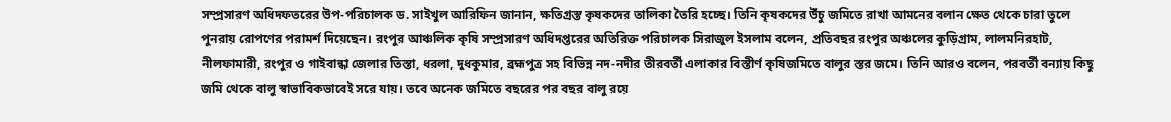সম্প্রসারণ অধিদফতরের উপ-পরিচালক ড. সাইখুল আরিফিন জানান, ক্ষতিগ্রস্ত কৃষকদের তালিকা তৈরি হচ্ছে। তিনি কৃষকদের উঁচু জমিতে রাখা আমনের বলান ক্ষেত থেকে চারা তুলে পুনরায় রোপণের পরামর্শ দিয়েছেন। রংপুর আঞ্চলিক কৃষি সম্প্রসারণ অধিদপ্তরের অতিরিক্ত পরিচালক সিরাজুল ইসলাম বলেন, প্রতিবছর রংপুর অঞ্চলের কুড়িগ্রাম, লালমনিরহাট, নীলফামারী, রংপুর ও গাইবান্ধা জেলার তিস্তা, ধরলা, দুধকুমার, ব্রহ্মপুত্র সহ বিভিন্ন নদ-নদীর তীরবর্তী এলাকার বিস্তীর্ণ কৃষিজমিতে বালুর স্তর জমে। তিনি আরও বলেন, পরবর্তী বন্যায় কিছু জমি থেকে বালু স্বাভাবিকভাবেই সরে যায়। তবে অনেক জমিতে বছরের পর বছর বালু রয়ে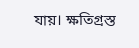যায়। ক্ষতিগ্রস্ত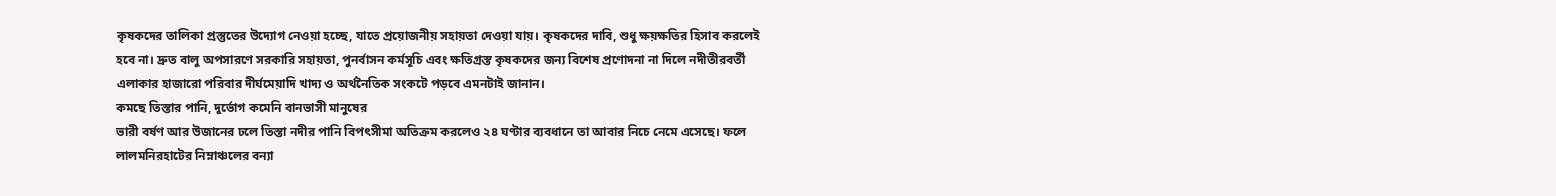কৃষকদের তালিকা প্রস্তুতের উদ্যোগ নেওয়া হচ্ছে, যাতে প্রয়োজনীয় সহায়তা দেওয়া যায়। কৃষকদের দাবি, শুধু ক্ষয়ক্ষতির হিসাব করলেই হবে না। দ্রুত বালু অপসারণে সরকারি সহায়তা, পুনর্বাসন কর্মসূচি এবং ক্ষতিগ্রস্ত কৃষকদের জন্য বিশেষ প্রণোদনা না দিলে নদীতীরবর্তী এলাকার হাজারো পরিবার দীর্ঘমেয়াদি খাদ্য ও অর্থনৈতিক সংকটে পড়বে এমনটাই জানান।
কমছে তিস্তার পানি, দুর্ভোগ কমেনি বানভাসী মানুষের
ভারী বর্ষণ আর উজানের ঢলে তিস্তা নদীর পানি বিপৎসীমা অতিক্রম করলেও ২৪ ঘণ্টার ব্যবধানে তা আবার নিচে নেমে এসেছে। ফলে লালমনিরহাটের নিম্নাঞ্চলের বন্যা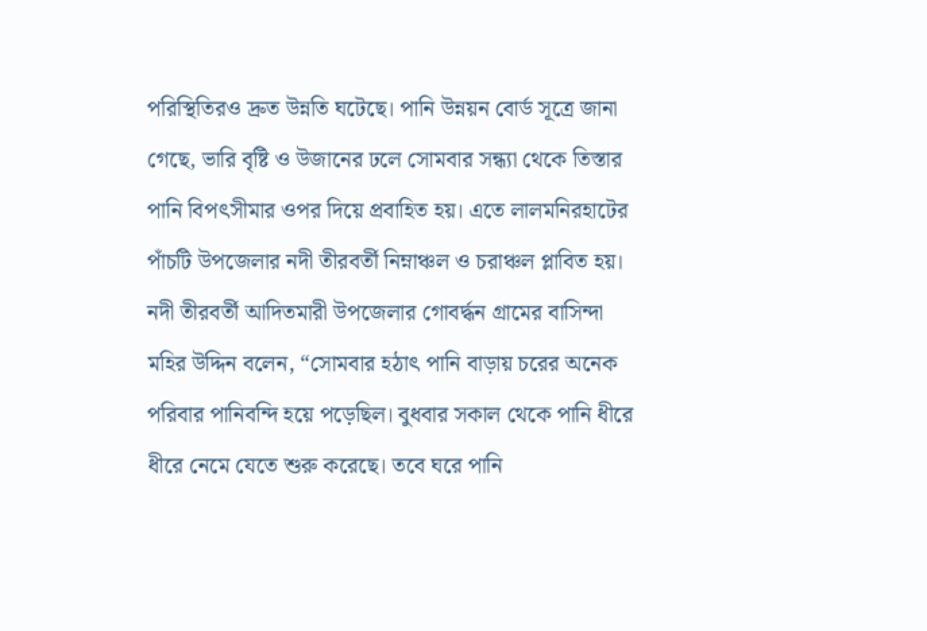পরিস্থিতিরও দ্রুত উন্নতি ঘটেছে। পানি উন্নয়ন বোর্ড সূত্রে জানা গেছে, ভারি বৃষ্টি ও উজানের ঢলে সোমবার সন্ধ্যা থেকে তিস্তার পানি বিপৎসীমার ওপর দিয়ে প্রবাহিত হয়। এতে লালমনিরহাটের পাঁচটি উপজেলার নদী তীরবর্তী নিম্নাঞ্চল ও চরাঞ্চল প্লাবিত হয়। নদী তীরবর্তী আদিতমারী উপজেলার গোবর্দ্ধন গ্রামের বাসিন্দা মহির উদ্দিন বলেন, “সোমবার হঠাৎ পানি বাড়ায় চরের অনেক পরিবার পানিবন্দি হয়ে পড়েছিল। বুধবার সকাল থেকে পানি ধীরে ধীরে নেমে যেতে শুরু করেছে। তবে ঘরে পানি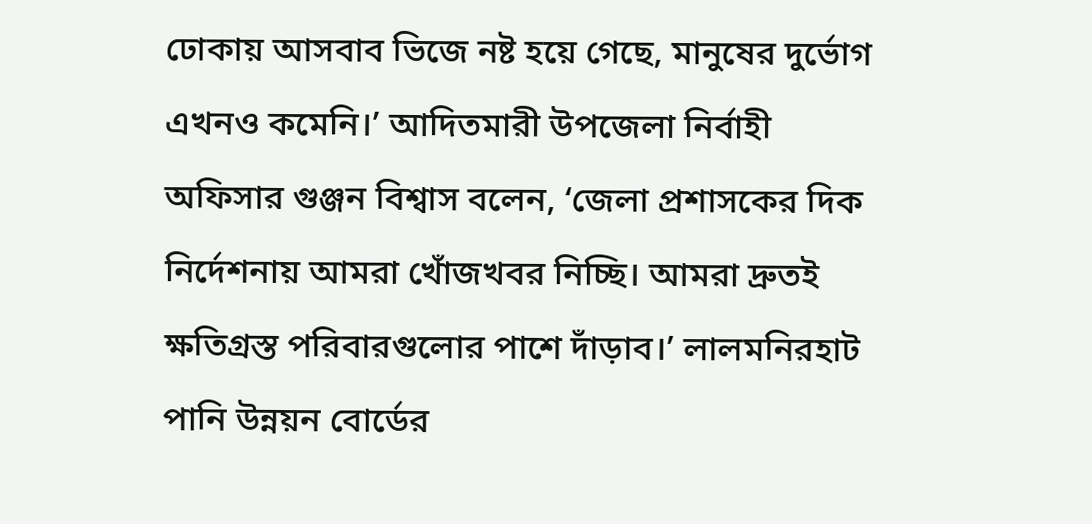ঢোকায় আসবাব ভিজে নষ্ট হয়ে গেছে, মানুষের দুর্ভোগ এখনও কমেনি।’ আদিতমারী উপজেলা নির্বাহী অফিসার গুঞ্জন বিশ্বাস বলেন, ‘জেলা প্রশাসকের দিক নির্দেশনায় আমরা খোঁজখবর নিচ্ছি। আমরা দ্রুতই ক্ষতিগ্রস্ত পরিবারগুলোর পাশে দাঁড়াব।’ লালমনিরহাট পানি উন্নয়ন বোর্ডের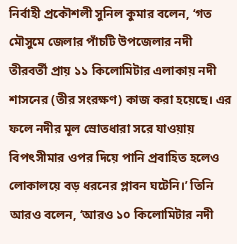নির্বাহী প্রকৌশলী সুনিল কুমার বলেন, ‘গত মৌসুমে জেলার পাঁচটি উপজেলার নদী তীরবর্তী প্রায় ১১ কিলোমিটার এলাকায় নদী শাসনের (তীর সংরক্ষণ) কাজ করা হয়েছে। এর ফলে নদীর মূল স্রোতধারা সরে যাওয়ায় বিপৎসীমার ওপর দিয়ে পানি প্রবাহিত হলেও লোকালয়ে বড় ধরনের প্লাবন ঘটেনি।’ তিনি আরও বলেন, ‘আরও ১০ কিলোমিটার নদী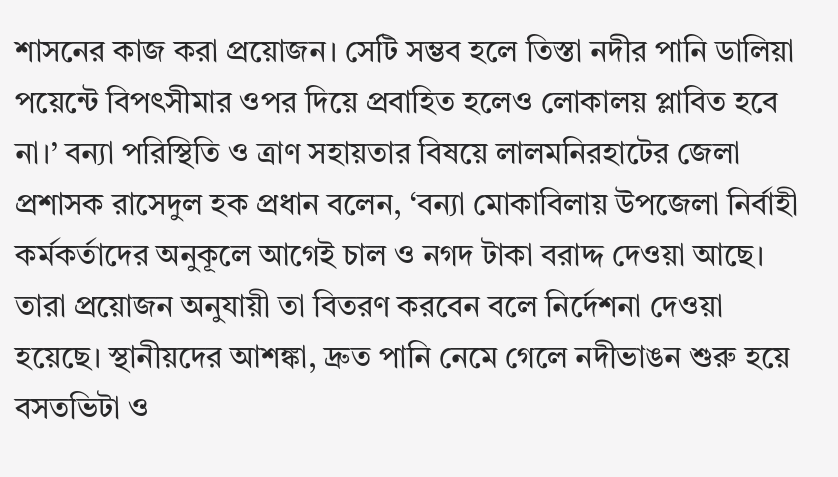শাসনের কাজ করা প্রয়োজন। সেটি সম্ভব হলে তিস্তা নদীর পানি ডালিয়া পয়েন্টে বিপৎসীমার ওপর দিয়ে প্রবাহিত হলেও লোকালয় প্লাবিত হবে না।’ বন্যা পরিস্থিতি ও ত্রাণ সহায়তার বিষয়ে লালমনিরহাটের জেলা প্রশাসক রাসেদুল হক প্রধান বলেন, ‘বন্যা মোকাবিলায় উপজেলা নির্বাহী কর্মকর্তাদের অনুকূলে আগেই চাল ও নগদ টাকা বরাদ্দ দেওয়া আছে। তারা প্রয়োজন অনুযায়ী তা বিতরণ করবেন বলে নির্দেশনা দেওয়া হয়েছে। স্থানীয়দের আশঙ্কা, দ্রুত পানি নেমে গেলে নদীভাঙন শুরু হয়ে বসতভিটা ও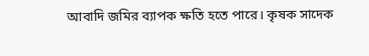আবাদি জমির ব্যাপক ক্ষতি হতে পারে। কৃষক সাদেক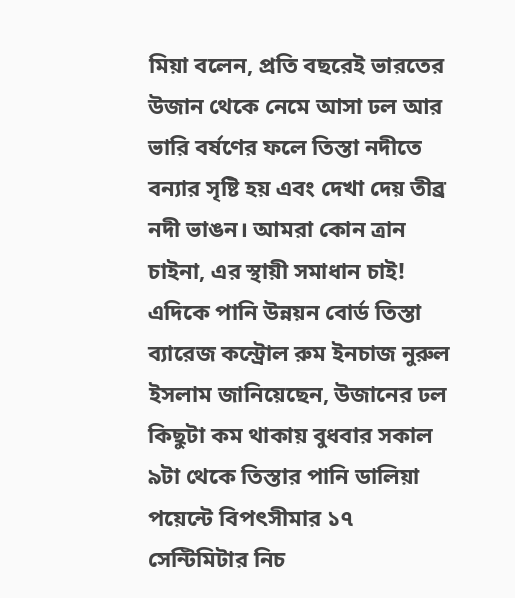মিয়া বলেন, প্রতি বছরেই ভারতের উজান থেকে নেমে আসা ঢল আর ভারি বর্ষণের ফলে তিস্তা নদীতে বন্যার সৃষ্টি হয় এবং দেখা দেয় তীব্র নদী ভাঙন। আমরা কোন ত্রান চাইনা, এর স্থায়ী সমাধান চাই! এদিকে পানি উন্নয়ন বোর্ড তিস্তা ব্যারেজ কন্ট্রোল রুম ইনচাজ নুরুল ইসলাম জানিয়েছেন, উজানের ঢল কিছুটা কম থাকায় বুধবার সকাল ৯টা থেকে তিস্তার পানি ডালিয়া পয়েন্টে বিপৎসীমার ১৭ সেন্টিমিটার নিচ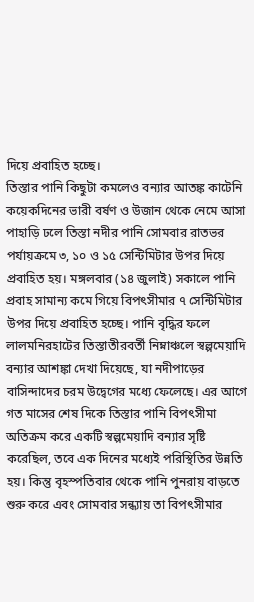দিয়ে প্রবাহিত হচ্ছে।
তিস্তার পানি কিছুটা কমলেও বন্যার আতঙ্ক কাটেনি
কয়েকদিনের ভারী বর্ষণ ও উজান থেকে নেমে আসা পাহাড়ি ঢলে তিস্তা নদীর পানি সোমবার রাতভর পর্যায়ক্রমে ৩, ১০ ও ১৫ সেন্টিমিটার উপর দিয়ে প্রবাহিত হয়। মঙ্গলবার (১৪ জুলাই) সকালে পানি প্রবাহ সামান্য কমে গিয়ে বিপৎসীমার ৭ সেন্টিমিটার উপর দিয়ে প্রবাহিত হচ্ছে। পানি বৃদ্ধির ফলে লালমনিরহাটের তিস্তাতীরবর্তী নিম্নাঞ্চলে স্বল্পমেয়াদি বন্যার আশঙ্কা দেখা দিয়েছে, যা নদীপাড়ের বাসিন্দাদের চরম উদ্বেগের মধ্যে ফেলেছে। এর আগে গত মাসের শেষ দিকে তিস্তার পানি বিপৎসীমা অতিক্রম করে একটি স্বল্পমেয়াদি বন্যার সৃষ্টি করেছিল, তবে এক দিনের মধ্যেই পরিস্থিতির উন্নতি হয়। কিন্তু বৃহস্পতিবার থেকে পানি পুনরায় বাড়তে শুরু করে এবং সোমবার সন্ধ্যায় তা বিপৎসীমার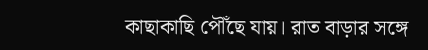কাছাকাছি পৌঁছে যায়। রাত বাড়ার সঙ্গে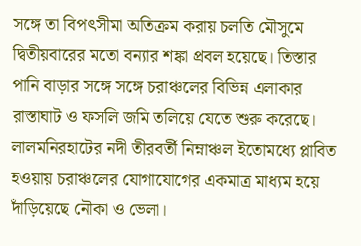সঙ্গে তা বিপৎসীমা অতিক্রম করায় চলতি মৌসুমে দ্বিতীয়বারের মতো বন্যার শঙ্কা প্রবল হয়েছে। তিস্তার পানি বাড়ার সঙ্গে সঙ্গে চরাঞ্চলের বিভিন্ন এলাকার রাস্তাঘাট ও ফসলি জমি তলিয়ে যেতে শুরু করেছে। লালমনিরহাটের নদী তীরবর্তী নিম্নাঞ্চল ইতোমধ্যে প্লাবিত হওয়ায় চরাঞ্চলের যোগাযোগের একমাত্র মাধ্যম হয়ে দাঁড়িয়েছে নৌকা ও ভেলা।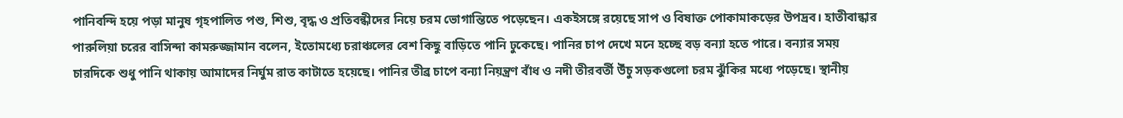পানিবন্দি হয়ে পড়া মানুষ গৃহপালিত পশু, শিশু, বৃদ্ধ ও প্রতিবন্ধীদের নিয়ে চরম ভোগান্তিতে পড়েছেন। একইসঙ্গে রয়েছে সাপ ও বিষাক্ত পোকামাকড়ের উপদ্রব। হাতীবান্ধার পারুলিয়া চরের বাসিন্দা কামরুজ্জামান বলেন, ইতোমধ্যে চরাঞ্চলের বেশ কিছু বাড়িতে পানি ঢুকেছে। পানির চাপ দেখে মনে হচ্ছে বড় বন্যা হতে পারে। বন্যার সময় চারদিকে শুধু পানি থাকায় আমাদের নির্ঘুম রাত কাটাতে হয়েছে। পানির তীব্র চাপে বন্যা নিয়ন্ত্রণ বাঁধ ও নদী তীরবর্তী উঁচু সড়কগুলো চরম ঝুঁকির মধ্যে পড়েছে। স্থানীয়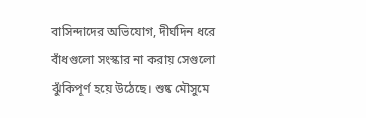বাসিন্দাদের অভিযোগ, দীর্ঘদিন ধরে বাঁধগুলো সংস্কার না করায় সেগুলো ঝুঁকিপূর্ণ হয়ে উঠেছে। শুষ্ক মৌসুমে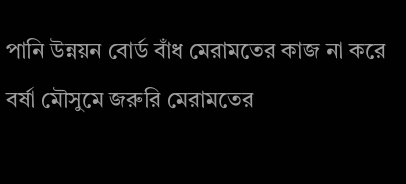পানি উন্নয়ন বোর্ড বাঁধ মেরামতের কাজ না করে বর্ষা মৌসুমে জরুরি মেরামতের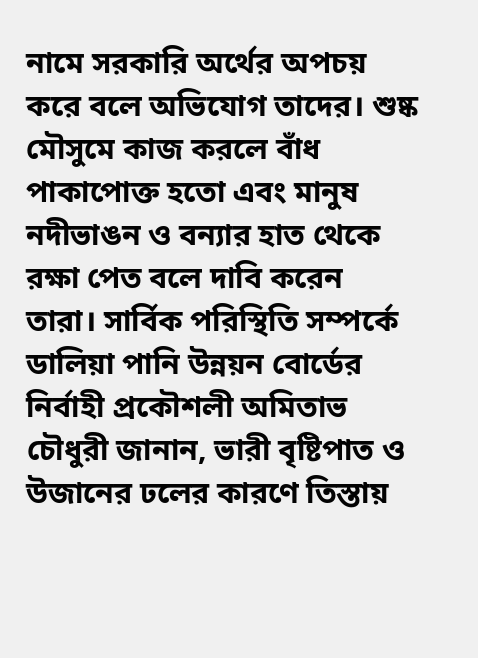নামে সরকারি অর্থের অপচয় করে বলে অভিযোগ তাদের। শুষ্ক মৌসুমে কাজ করলে বাঁধ পাকাপোক্ত হতো এবং মানুষ নদীভাঙন ও বন্যার হাত থেকে রক্ষা পেত বলে দাবি করেন তারা। সার্বিক পরিস্থিতি সম্পর্কে ডালিয়া পানি উন্নয়ন বোর্ডের নির্বাহী প্রকৌশলী অমিতাভ চৌধুরী জানান, ভারী বৃষ্টিপাত ও উজানের ঢলের কারণে তিস্তায়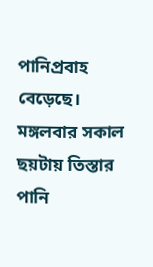পানিপ্রবাহ বেড়েছে। মঙ্গলবার সকাল ছয়টায় তিস্তার পানি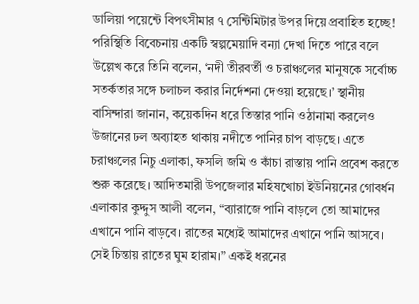ডালিয়া পয়েন্টে বিপৎসীমার ৭ সেন্টিমিটার উপর দিয়ে প্রবাহিত হচ্ছে! পরিস্থিতি বিবেচনায় একটি স্বল্পমেয়াদি বন্যা দেখা দিতে পারে বলে উল্লেখ করে তিনি বলেন, ‘নদী তীরবর্তী ও চরাঞ্চলের মানুষকে সর্বোচ্চ সতর্কতার সঙ্গে চলাচল করার নির্দেশনা দেওয়া হয়েছে।’ স্থানীয় বাসিন্দারা জানান, কয়েকদিন ধরে তিস্তার পানি ওঠানামা করলেও উজানের ঢল অব্যাহত থাকায় নদীতে পানির চাপ বাড়ছে। এতে চরাঞ্চলের নিচু এলাকা, ফসলি জমি ও কাঁচা রাস্তায় পানি প্রবেশ করতে শুরু করেছে। আদিতমারী উপজেলার মহিষখোচা ইউনিয়নের গোবর্ধন এলাকার কুদ্দুস আলী বলেন, “ব্যারাজে পানি বাড়লে তো আমাদের এখানে পানি বাড়বে। রাতের মধ্যেই আমাদের এখানে পানি আসবে। সেই চিন্তায় রাতের ঘুম হারাম।” একই ধরনের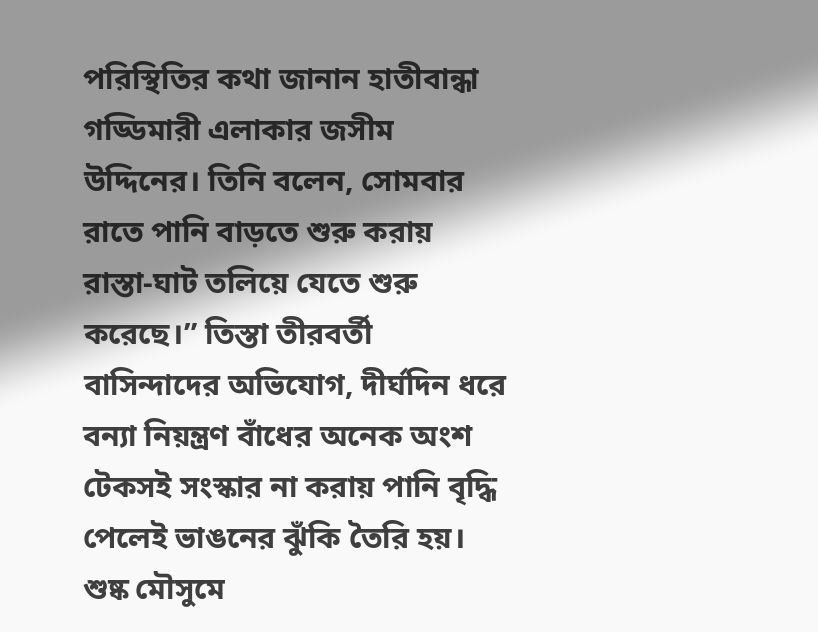পরিস্থিতির কথা জানান হাতীবান্ধা গড্ডিমারী এলাকার জসীম উদ্দিনের। তিনি বলেন, সোমবার রাতে পানি বাড়তে শুরু করায় রাস্তা-ঘাট তলিয়ে যেতে শুরু করেছে।” তিস্তা তীরবর্তী বাসিন্দাদের অভিযোগ, দীর্ঘদিন ধরে বন্যা নিয়ন্ত্রণ বাঁধের অনেক অংশ টেকসই সংস্কার না করায় পানি বৃদ্ধি পেলেই ভাঙনের ঝুঁকি তৈরি হয়। শুষ্ক মৌসুমে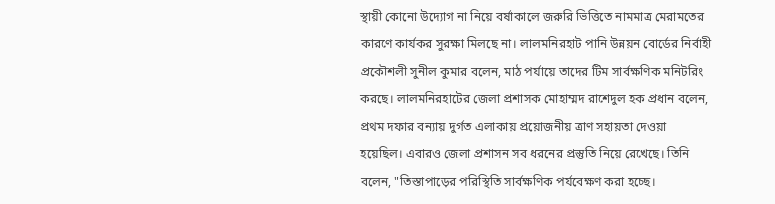স্থায়ী কোনো উদ্যোগ না নিয়ে বর্ষাকালে জরুরি ভিত্তিতে নামমাত্র মেরামতের কারণে কার্যকর সুরক্ষা মিলছে না। লালমনিরহাট পানি উন্নয়ন বোর্ডের নির্বাহী প্রকৌশলী সুনীল কুমার বলেন, মাঠ পর্যায়ে তাদের টিম সার্বক্ষণিক মনিটরিং করছে। লালমনিরহাটের জেলা প্রশাসক মোহাম্মদ রাশেদুল হক প্রধান বলেন, প্রথম দফার বন্যায় দুর্গত এলাকায় প্রয়োজনীয় ত্রাণ সহায়তা দেওয়া হয়েছিল। এবারও জেলা প্রশাসন সব ধরনের প্রস্তুতি নিয়ে রেখেছে। তিনি বলেন, "তিস্তাপাড়ের পরিস্থিতি সার্বক্ষণিক পর্যবেক্ষণ করা হচ্ছে।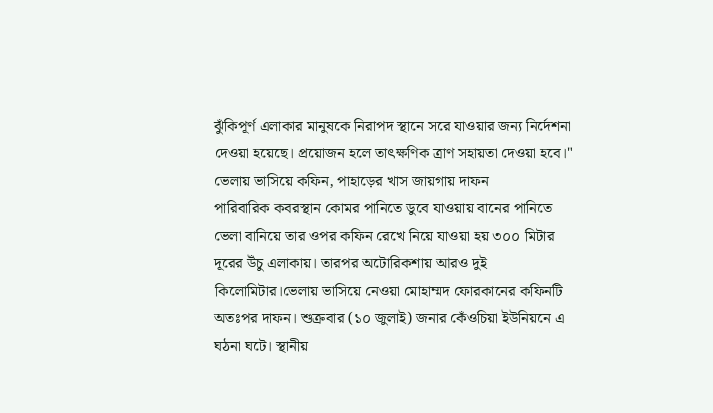ঝুঁকিপূর্ণ এলাকার মানুষকে নিরাপদ স্থানে সরে যাওয়ার জন্য নির্দেশনা দেওয়া হয়েছে। প্রয়োজন হলে তাৎক্ষণিক ত্রাণ সহায়তা দেওয়া হবে।"
ভেলায় ভাসিয়ে কফিন, পাহাড়ের খাস জায়গায় দাফন
পারিবারিক কবরস্থান কোমর পানিতে ডুবে যাওয়ায় বানের পানিতে ভেলা বানিয়ে তার ওপর কফিন রেখে নিয়ে যাওয়া হয় ৩০০ মিটার দূরের উঁচু এলাকায়। তারপর অটোরিকশায় আরও দুই কিলোমিটার।ভেলায় ভাসিয়ে নেওয়া মোহাম্মদ ফোরকানের কফিনটি অতঃপর দাফন। শুক্রবার (১০ জুলাই) জনার কেঁওচিয়া ইউনিয়নে এ ঘঠনা ঘটে। স্থানীয়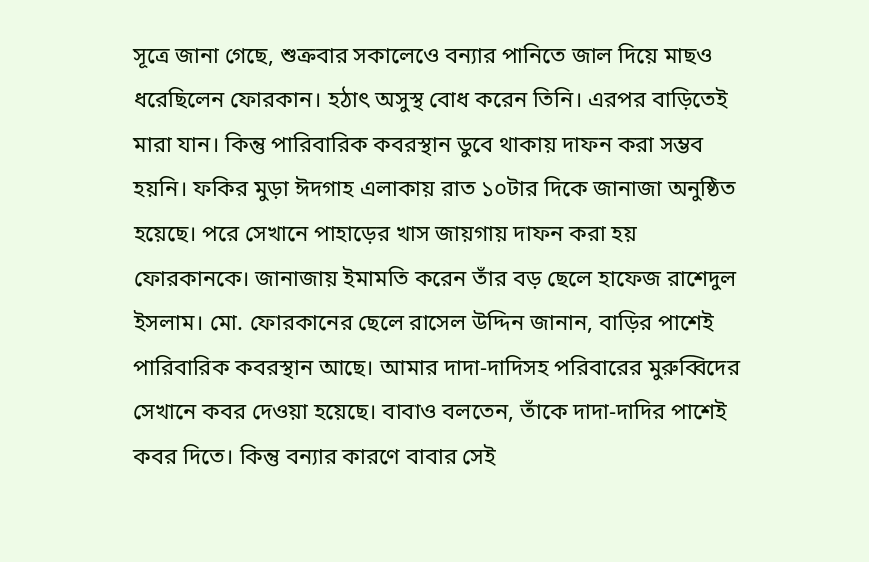সূত্রে জানা গেছে, শুক্রবার সকালেওে বন্যার পানিতে জাল দিয়ে মাছও ধরেছিলেন ফোরকান। হঠাৎ অসুস্থ বোধ করেন তিনি। এরপর বাড়িতেই মারা যান। কিন্তু পারিবারিক কবরস্থান ডুবে থাকায় দাফন করা সম্ভব হয়নি। ফকির মুড়া ঈদগাহ এলাকায় রাত ১০টার দিকে জানাজা অনুষ্ঠিত হয়েছে। পরে সেখানে পাহাড়ের খাস জায়গায় দাফন করা হয় ফোরকানকে। জানাজায় ইমামতি করেন তাঁর বড় ছেলে হাফেজ রাশেদুল ইসলাম। মো. ফোরকানের ছেলে রাসেল উদ্দিন জানান, বাড়ির পাশেই পারিবারিক কবরস্থান আছে। আমার দাদা-দাদিসহ পরিবারের মুরুব্বিদের সেখানে কবর দেওয়া হয়েছে। বাবাও বলতেন, তাঁকে দাদা-দাদির পাশেই কবর দিতে। কিন্তু বন্যার কারণে বাবার সেই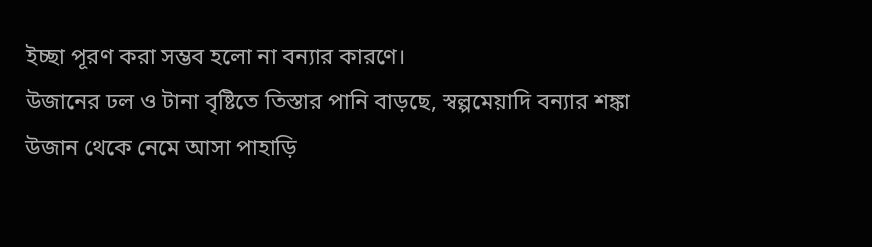ইচ্ছা পূরণ করা সম্ভব হলো না বন্যার কারণে।
উজানের ঢল ও টানা বৃষ্টিতে তিস্তার পানি বাড়ছে, স্বল্পমেয়াদি বন্যার শঙ্কা
উজান থেকে নেমে আসা পাহাড়ি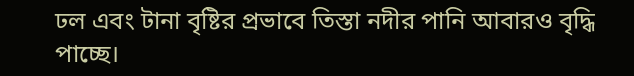ঢল এবং টানা বৃষ্টির প্রভাবে তিস্তা নদীর পানি আবারও বৃদ্ধি পাচ্ছে।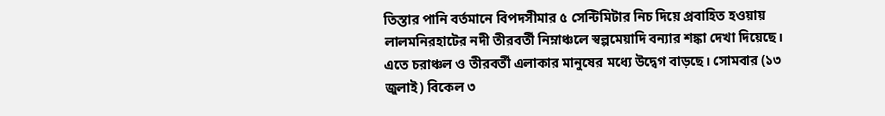তিস্তার পানি বর্তমানে বিপদসীমার ৫ সেন্টিমিটার নিচ দিয়ে প্রবাহিত হওয়ায় লালমনিরহাটের নদী তীরবর্তী নিম্নাঞ্চলে স্বল্পমেয়াদি বন্যার শঙ্কা দেখা দিয়েছে। এতে চরাঞ্চল ও তীরবর্তী এলাকার মানুষের মধ্যে উদ্বেগ বাড়ছে। সোমবার (১৩ জুলাই) বিকেল ৩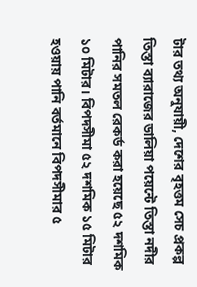টার তথ্য অনুযায়ী, দেশের বৃহত্তম সেচ প্রকল্প তিস্তা ব্যারাজের ডালিয়া পয়েন্টে তিস্তা নদীর পানির সমতল রেকর্ড করা হয়েছে ৫২ দশমিক ১০ মিটার। বিপদসীমা ৫২ দশমিক ১৫ মিটার হওয়ায় পানি বর্তমানে বিপদসীমার ৫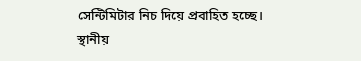সেন্টিমিটার নিচ দিয়ে প্রবাহিত হচ্ছে। স্থানীয়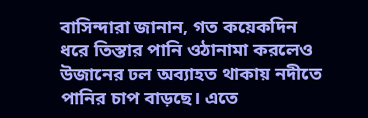বাসিন্দারা জানান, গত কয়েকদিন ধরে তিস্তার পানি ওঠানামা করলেও উজানের ঢল অব্যাহত থাকায় নদীতে পানির চাপ বাড়ছে। এতে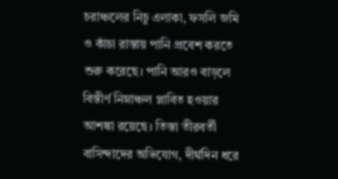চরাঞ্চলের নিচু এলাকা, ফসলি জমি ও কাঁচা রাস্তায় পানি প্রবেশ করতে শুরু করেছে। পানি আরও বাড়লে বিস্তীর্ণ নিম্নাঞ্চল প্লাবিত হওয়ার আশঙ্কা রয়েছে। তিস্তা তীরবর্তী বাসিন্দাদের অভিযোগ, দীর্ঘদিন ধরে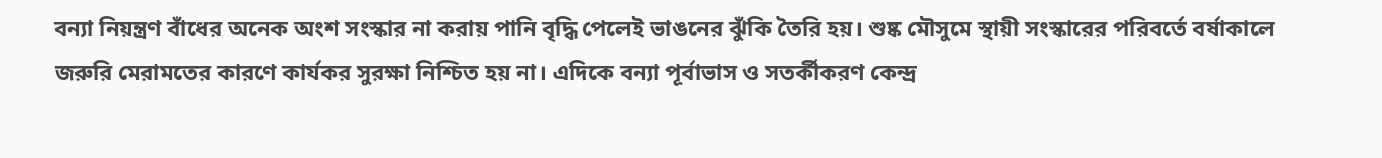বন্যা নিয়ন্ত্রণ বাঁধের অনেক অংশ সংস্কার না করায় পানি বৃদ্ধি পেলেই ভাঙনের ঝুঁকি তৈরি হয়। শুষ্ক মৌসুমে স্থায়ী সংস্কারের পরিবর্তে বর্ষাকালে জরুরি মেরামতের কারণে কার্যকর সুরক্ষা নিশ্চিত হয় না। এদিকে বন্যা পূর্বাভাস ও সতর্কীকরণ কেন্দ্র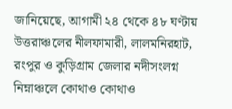জানিয়েছে, আগামী ২৪ থেকে ৪৮ ঘণ্টায় উত্তরাঞ্চলের নীলফামারী, লালমনিরহাট, রংপুর ও কুড়িগ্রাম জেলার নদীসংলগ্ন নিম্নাঞ্চলে কোথাও কোথাও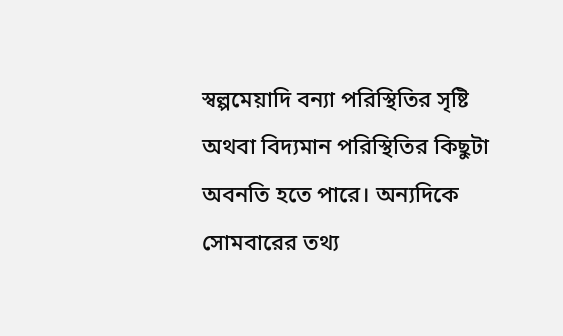স্বল্পমেয়াদি বন্যা পরিস্থিতির সৃষ্টি অথবা বিদ্যমান পরিস্থিতির কিছুটা অবনতি হতে পারে। অন্যদিকে সোমবারের তথ্য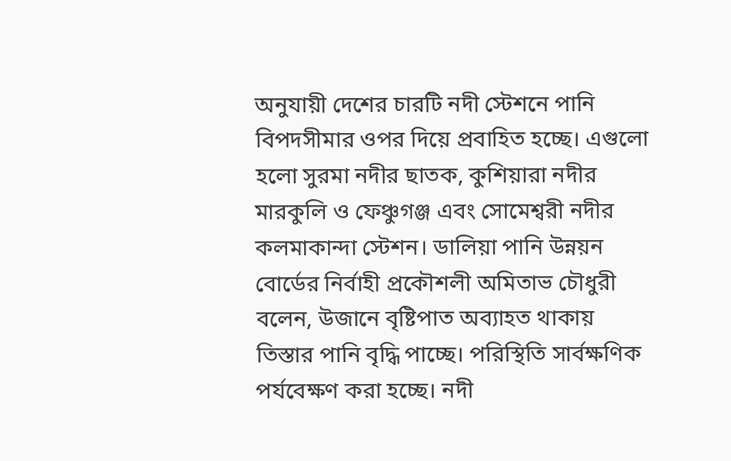অনুযায়ী দেশের চারটি নদী স্টেশনে পানি বিপদসীমার ওপর দিয়ে প্রবাহিত হচ্ছে। এগুলো হলো সুরমা নদীর ছাতক, কুশিয়ারা নদীর মারকুলি ও ফেঞ্চুগঞ্জ এবং সোমেশ্বরী নদীর কলমাকান্দা স্টেশন। ডালিয়া পানি উন্নয়ন বোর্ডের নির্বাহী প্রকৌশলী অমিতাভ চৌধুরী বলেন, উজানে বৃষ্টিপাত অব্যাহত থাকায় তিস্তার পানি বৃদ্ধি পাচ্ছে। পরিস্থিতি সার্বক্ষণিক পর্যবেক্ষণ করা হচ্ছে। নদী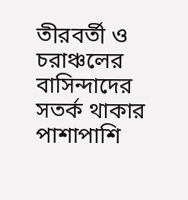তীরবর্তী ও চরাঞ্চলের বাসিন্দাদের সতর্ক থাকার পাশাপাশি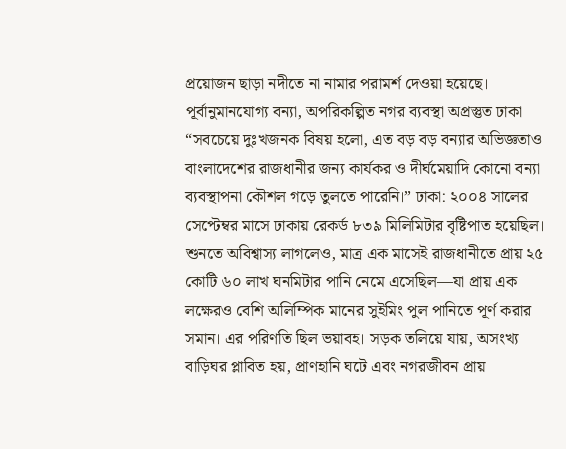প্রয়োজন ছাড়া নদীতে না নামার পরামর্শ দেওয়া হয়েছে।
পূর্বানুমানযোগ্য বন্যা, অপরিকল্পিত নগর ব্যবস্থা অপ্রস্তুত ঢাকা
“সবচেয়ে দুঃখজনক বিষয় হলো, এত বড় বড় বন্যার অভিজ্ঞতাও বাংলাদেশের রাজধানীর জন্য কার্যকর ও দীর্ঘমেয়াদি কোনো বন্যা ব্যবস্থাপনা কৌশল গড়ে তুলতে পারেনি।” ঢাকা: ২০০৪ সালের সেপ্টেম্বর মাসে ঢাকায় রেকর্ড ৮৩৯ মিলিমিটার বৃষ্টিপাত হয়েছিল। শুনতে অবিশ্বাস্য লাগলেও, মাত্র এক মাসেই রাজধানীতে প্রায় ২৫ কোটি ৬০ লাখ ঘনমিটার পানি নেমে এসেছিল—যা প্রায় এক লক্ষেরও বেশি অলিম্পিক মানের সুইমিং পুল পানিতে পূর্ণ করার সমান। এর পরিণতি ছিল ভয়াবহ। সড়ক তলিয়ে যায়, অসংখ্য বাড়িঘর প্লাবিত হয়, প্রাণহানি ঘটে এবং নগরজীবন প্রায়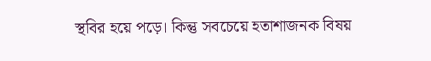স্থবির হয়ে পড়ে। কিন্তু সবচেয়ে হতাশাজনক বিষয়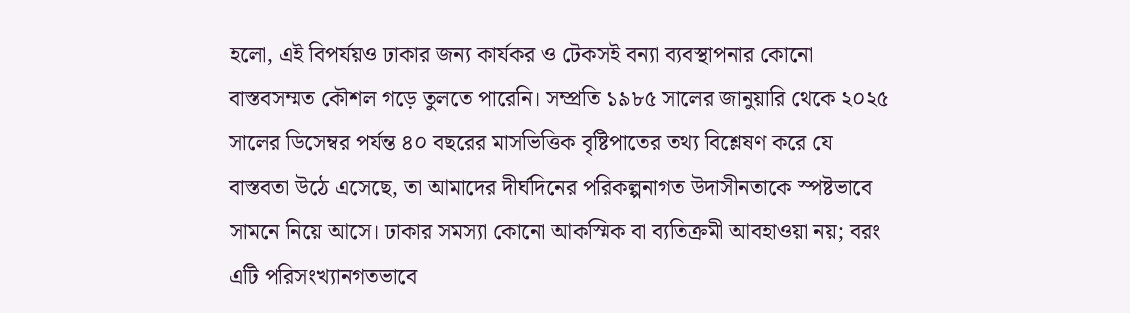হলো, এই বিপর্যয়ও ঢাকার জন্য কার্যকর ও টেকসই বন্যা ব্যবস্থাপনার কোনো বাস্তবসম্মত কৌশল গড়ে তুলতে পারেনি। সম্প্রতি ১৯৮৫ সালের জানুয়ারি থেকে ২০২৫ সালের ডিসেম্বর পর্যন্ত ৪০ বছরের মাসভিত্তিক বৃষ্টিপাতের তথ্য বিশ্লেষণ করে যে বাস্তবতা উঠে এসেছে, তা আমাদের দীর্ঘদিনের পরিকল্পনাগত উদাসীনতাকে স্পষ্টভাবে সামনে নিয়ে আসে। ঢাকার সমস্যা কোনো আকস্মিক বা ব্যতিক্রমী আবহাওয়া নয়; বরং এটি পরিসংখ্যানগতভাবে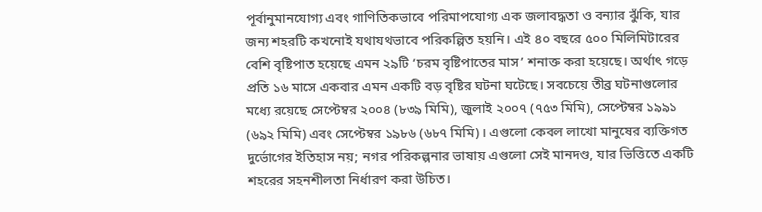পূর্বানুমানযোগ্য এবং গাণিতিকভাবে পরিমাপযোগ্য এক জলাবদ্ধতা ও বন্যার ঝুঁকি, যার জন্য শহরটি কখনোই যথাযথভাবে পরিকল্পিত হয়নি। এই ৪০ বছরে ৫০০ মিলিমিটারের বেশি বৃষ্টিপাত হয়েছে এমন ২৯টি ‘চরম বৃষ্টিপাতের মাস’ শনাক্ত করা হয়েছে। অর্থাৎ গড়ে প্রতি ১৬ মাসে একবার এমন একটি বড় বৃষ্টির ঘটনা ঘটেছে। সবচেয়ে তীব্র ঘটনাগুলোর মধ্যে রয়েছে সেপ্টেম্বর ২০০৪ (৮৩৯ মিমি), জুলাই ২০০৭ (৭৫৩ মিমি), সেপ্টেম্বর ১৯৯১ (৬৯২ মিমি) এবং সেপ্টেম্বর ১৯৮৬ (৬৮৭ মিমি)। এগুলো কেবল লাখো মানুষের ব্যক্তিগত দুর্ভোগের ইতিহাস নয়; নগর পরিকল্পনার ভাষায় এগুলো সেই মানদণ্ড, যার ভিত্তিতে একটি শহরের সহনশীলতা নির্ধারণ করা উচিত।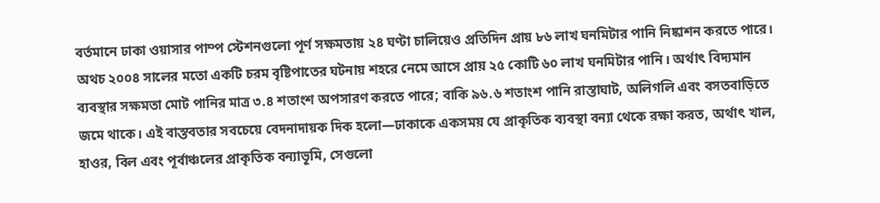বর্তমানে ঢাকা ওয়াসার পাম্প স্টেশনগুলো পূর্ণ সক্ষমতায় ২৪ ঘণ্টা চালিয়েও প্রতিদিন প্রায় ৮৬ লাখ ঘনমিটার পানি নিষ্কাশন করতে পারে। অথচ ২০০৪ সালের মতো একটি চরম বৃষ্টিপাতের ঘটনায় শহরে নেমে আসে প্রায় ২৫ কোটি ৬০ লাখ ঘনমিটার পানি। অর্থাৎ বিদ্যমান ব্যবস্থার সক্ষমতা মোট পানির মাত্র ৩.৪ শতাংশ অপসারণ করতে পারে; বাকি ৯৬.৬ শতাংশ পানি রাস্তাঘাট, অলিগলি এবং বসতবাড়িতে জমে থাকে। এই বাস্তবতার সবচেয়ে বেদনাদায়ক দিক হলো—ঢাকাকে একসময় যে প্রাকৃতিক ব্যবস্থা বন্যা থেকে রক্ষা করত, অর্থাৎ খাল, হাওর, বিল এবং পূর্বাঞ্চলের প্রাকৃতিক বন্যাভূমি, সেগুলো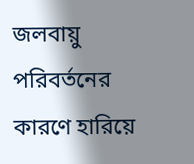জলবায়ু পরিবর্তনের কারণে হারিয়ে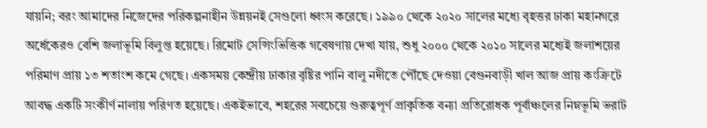যায়নি; বরং আমাদের নিজেদের পরিকল্পনাহীন উন্নয়নই সেগুলো ধ্বংস করেছে। ১৯৯০ থেকে ২০২০ সালের মধ্যে বৃহত্তর ঢাকা মহানগরে অর্ধেকেরও বেশি জলাভূমি বিলুপ্ত হয়েছে। রিমোট সেন্সিংভিত্তিক গবেষণায় দেখা যায়, শুধু ২০০০ থেকে ২০১০ সালের মধ্যেই জলাশয়ের পরিমাণ প্রায় ১৩ শতাংশ কমে গেছে। একসময় কেন্দ্রীয় ঢাকার বৃষ্টির পানি বালু নদীতে পৌঁছে দেওয়া বেগুনবাড়ী খাল আজ প্রায় কংক্রিটে আবদ্ধ একটি সংকীর্ণ নালায় পরিণত হয়েছে। একইভাবে, শহরের সবচেয়ে গুরুত্বপূর্ণ প্রাকৃতিক বন্যা প্রতিরোধক পূর্বাঞ্চলের নিম্নভূমি ভরাট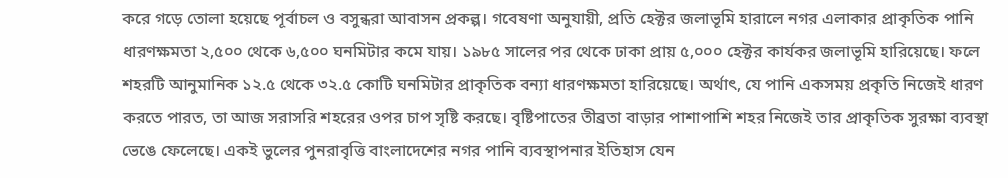করে গড়ে তোলা হয়েছে পূর্বাচল ও বসুন্ধরা আবাসন প্রকল্প। গবেষণা অনুযায়ী, প্রতি হেক্টর জলাভূমি হারালে নগর এলাকার প্রাকৃতিক পানি ধারণক্ষমতা ২,৫০০ থেকে ৬,৫০০ ঘনমিটার কমে যায়। ১৯৮৫ সালের পর থেকে ঢাকা প্রায় ৫,০০০ হেক্টর কার্যকর জলাভূমি হারিয়েছে। ফলে শহরটি আনুমানিক ১২.৫ থেকে ৩২.৫ কোটি ঘনমিটার প্রাকৃতিক বন্যা ধারণক্ষমতা হারিয়েছে। অর্থাৎ, যে পানি একসময় প্রকৃতি নিজেই ধারণ করতে পারত, তা আজ সরাসরি শহরের ওপর চাপ সৃষ্টি করছে। বৃষ্টিপাতের তীব্রতা বাড়ার পাশাপাশি শহর নিজেই তার প্রাকৃতিক সুরক্ষা ব্যবস্থা ভেঙে ফেলেছে। একই ভুলের পুনরাবৃত্তি বাংলাদেশের নগর পানি ব্যবস্থাপনার ইতিহাস যেন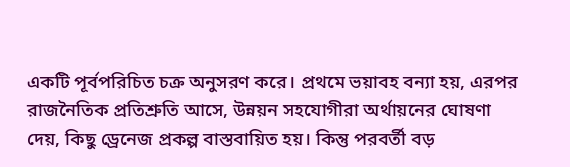একটি পূর্বপরিচিত চক্র অনুসরণ করে। প্রথমে ভয়াবহ বন্যা হয়, এরপর রাজনৈতিক প্রতিশ্রুতি আসে, উন্নয়ন সহযোগীরা অর্থায়নের ঘোষণা দেয়, কিছু ড্রেনেজ প্রকল্প বাস্তবায়িত হয়। কিন্তু পরবর্তী বড়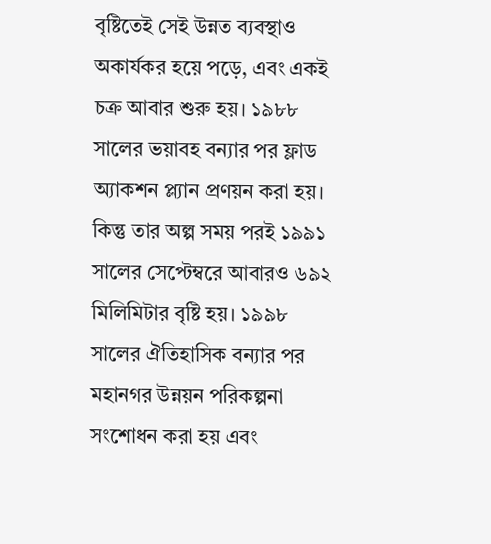বৃষ্টিতেই সেই উন্নত ব্যবস্থাও অকার্যকর হয়ে পড়ে, এবং একই চক্র আবার শুরু হয়। ১৯৮৮ সালের ভয়াবহ বন্যার পর ফ্লাড অ্যাকশন প্ল্যান প্রণয়ন করা হয়। কিন্তু তার অল্প সময় পরই ১৯৯১ সালের সেপ্টেম্বরে আবারও ৬৯২ মিলিমিটার বৃষ্টি হয়। ১৯৯৮ সালের ঐতিহাসিক বন্যার পর মহানগর উন্নয়ন পরিকল্পনা সংশোধন করা হয় এবং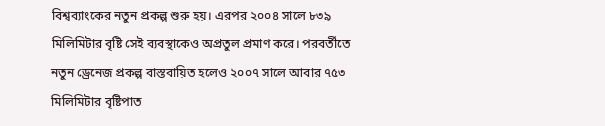বিশ্বব্যাংকের নতুন প্রকল্প শুরু হয়। এরপর ২০০৪ সালে ৮৩৯ মিলিমিটার বৃষ্টি সেই ব্যবস্থাকেও অপ্রতুল প্রমাণ করে। পরবর্তীতে নতুন ড্রেনেজ প্রকল্প বাস্তবায়িত হলেও ২০০৭ সালে আবার ৭৫৩ মিলিমিটার বৃষ্টিপাত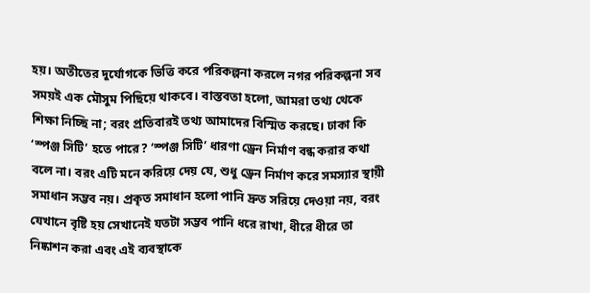হয়। অতীতের দুর্যোগকে ভিত্তি করে পরিকল্পনা করলে নগর পরিকল্পনা সব সময়ই এক মৌসুম পিছিয়ে থাকবে। বাস্তবতা হলো, আমরা তথ্য থেকে শিক্ষা নিচ্ছি না; বরং প্রতিবারই তথ্য আমাদের বিস্মিত করছে। ঢাকা কি ‘স্পঞ্জ সিটি’ হতে পারে? ‘স্পঞ্জ সিটি’ ধারণা ড্রেন নির্মাণ বন্ধ করার কথা বলে না। বরং এটি মনে করিয়ে দেয় যে, শুধু ড্রেন নির্মাণ করে সমস্যার স্থায়ী সমাধান সম্ভব নয়। প্রকৃত সমাধান হলো পানি দ্রুত সরিয়ে দেওয়া নয়, বরং যেখানে বৃষ্টি হয় সেখানেই যতটা সম্ভব পানি ধরে রাখা, ধীরে ধীরে তা নিষ্কাশন করা এবং এই ব্যবস্থাকে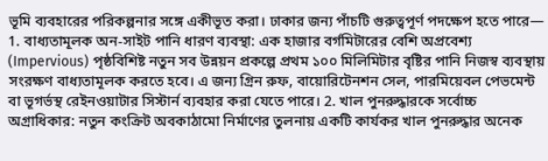ভূমি ব্যবহারের পরিকল্পনার সঙ্গে একীভূত করা। ঢাকার জন্য পাঁচটি গুরুত্বপূর্ণ পদক্ষেপ হতে পারে— 1. বাধ্যতামূলক অন-সাইট পানি ধারণ ব্যবস্থা: এক হাজার বর্গমিটারের বেশি অপ্রবেশ্য (Impervious) পৃষ্ঠবিশিষ্ট নতুন সব উন্নয়ন প্রকল্পে প্রথম ১০০ মিলিমিটার বৃষ্টির পানি নিজস্ব ব্যবস্থায় সংরক্ষণ বাধ্যতামূলক করতে হবে। এ জন্য গ্রিন রুফ, বায়োরিটেনশন সেল, পারমিয়েবল পেভমেন্ট বা ভূগর্ভস্থ রেইনওয়াটার সিস্টার্ন ব্যবহার করা যেতে পারে। 2. খাল পুনরুদ্ধারকে সর্বোচ্চ অগ্রাধিকার: নতুন কংক্রিট অবকাঠামো নির্মাণের তুলনায় একটি কার্যকর খাল পুনরুদ্ধার অনেক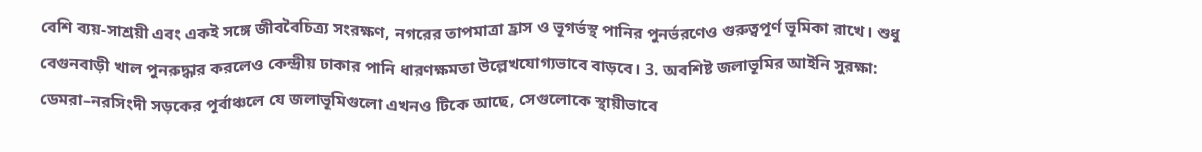বেশি ব্যয়-সাশ্রয়ী এবং একই সঙ্গে জীববৈচিত্র্য সংরক্ষণ, নগরের তাপমাত্রা হ্রাস ও ভূগর্ভস্থ পানির পুনর্ভরণেও গুরুত্বপূর্ণ ভূমিকা রাখে। শুধু বেগুনবাড়ী খাল পুনরুদ্ধার করলেও কেন্দ্রীয় ঢাকার পানি ধারণক্ষমতা উল্লেখযোগ্যভাবে বাড়বে। 3. অবশিষ্ট জলাভূমির আইনি সুরক্ষা: ডেমরা–নরসিংদী সড়কের পূর্বাঞ্চলে যে জলাভূমিগুলো এখনও টিকে আছে, সেগুলোকে স্থায়ীভাবে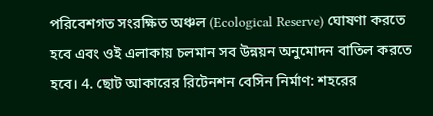পরিবেশগত সংরক্ষিত অঞ্চল (Ecological Reserve) ঘোষণা করতে হবে এবং ওই এলাকায় চলমান সব উন্নয়ন অনুমোদন বাতিল করতে হবে। 4. ছোট আকারের রিটেনশন বেসিন নির্মাণ: শহরের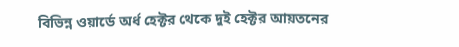বিভিন্ন ওয়ার্ডে অর্ধ হেক্টর থেকে দুই হেক্টর আয়তনের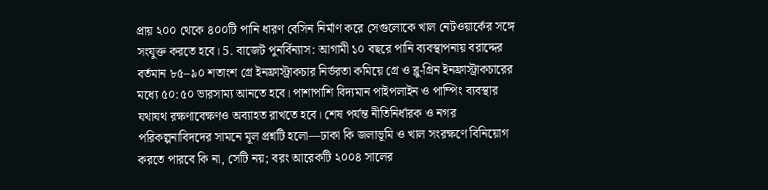প্রায় ২০০ থেকে ৪০০টি পানি ধারণ বেসিন নির্মাণ করে সেগুলোকে খাল নেটওয়ার্কের সঙ্গে সংযুক্ত করতে হবে। 5. বাজেট পুনর্বিন্যাস: আগামী ১০ বছরে পানি ব্যবস্থাপনায় বরাদ্দের বর্তমান ৮৫–৯০ শতাংশ গ্রে ইনফ্রাস্ট্রাকচার নির্ভরতা কমিয়ে গ্রে ও ব্লু-গ্রিন ইনফ্রাস্ট্রাকচারের মধ্যে ৫০:৫০ ভারসাম্য আনতে হবে। পাশাপাশি বিদ্যমান পাইপলাইন ও পাম্পিং ব্যবস্থার যথাযথ রক্ষণাবেক্ষণও অব্যাহত রাখতে হবে। শেষ পর্যন্ত নীতিনির্ধারক ও নগর পরিকল্পনাবিদদের সামনে মূল প্রশ্নটি হলো—ঢাকা কি জলাভূমি ও খাল সংরক্ষণে বিনিয়োগ করতে পারবে কি না, সেটি নয়; বরং আরেকটি ২০০৪ সালের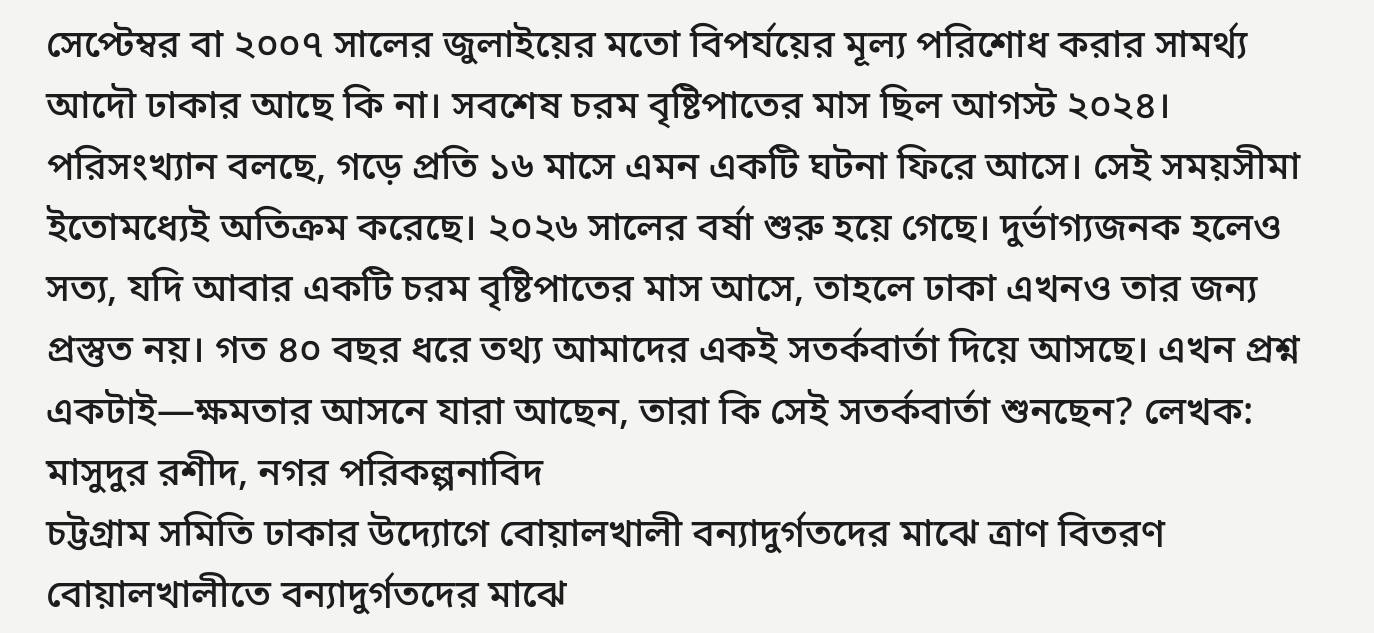সেপ্টেম্বর বা ২০০৭ সালের জুলাইয়ের মতো বিপর্যয়ের মূল্য পরিশোধ করার সামর্থ্য আদৌ ঢাকার আছে কি না। সবশেষ চরম বৃষ্টিপাতের মাস ছিল আগস্ট ২০২৪। পরিসংখ্যান বলছে, গড়ে প্রতি ১৬ মাসে এমন একটি ঘটনা ফিরে আসে। সেই সময়সীমা ইতোমধ্যেই অতিক্রম করেছে। ২০২৬ সালের বর্ষা শুরু হয়ে গেছে। দুর্ভাগ্যজনক হলেও সত্য, যদি আবার একটি চরম বৃষ্টিপাতের মাস আসে, তাহলে ঢাকা এখনও তার জন্য প্রস্তুত নয়। গত ৪০ বছর ধরে তথ্য আমাদের একই সতর্কবার্তা দিয়ে আসছে। এখন প্রশ্ন একটাই—ক্ষমতার আসনে যারা আছেন, তারা কি সেই সতর্কবার্তা শুনছেন? লেখক: মাসুদুর রশীদ, নগর পরিকল্পনাবিদ
চট্টগ্রাম সমিতি ঢাকার উদ্যোগে বোয়ালখালী বন্যাদুর্গতদের মাঝে ত্রাণ বিতরণ
বোয়ালখালীতে বন্যাদুর্গতদের মাঝে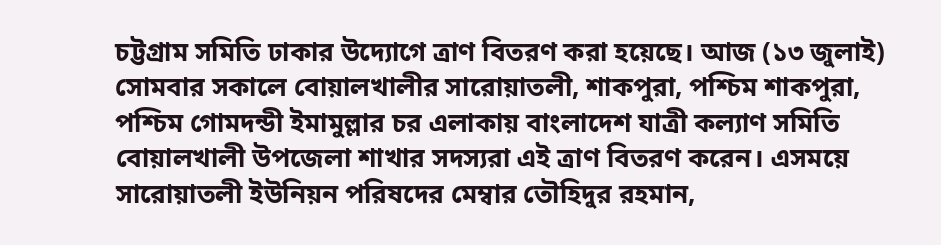চট্টগ্রাম সমিতি ঢাকার উদ্যোগে ত্রাণ বিতরণ করা হয়েছে। আজ (১৩ জুলাই) সোমবার সকালে বোয়ালখালীর সারোয়াতলী, শাকপুরা, পশ্চিম শাকপুরা, পশ্চিম গোমদন্ডী ইমামুল্লার চর এলাকায় বাংলাদেশ যাত্রী কল্যাণ সমিতি বোয়ালখালী উপজেলা শাখার সদস্যরা এই ত্রাণ বিতরণ করেন। এসময়ে সারোয়াতলী ইউনিয়ন পরিষদের মেম্বার তৌহিদুর রহমান,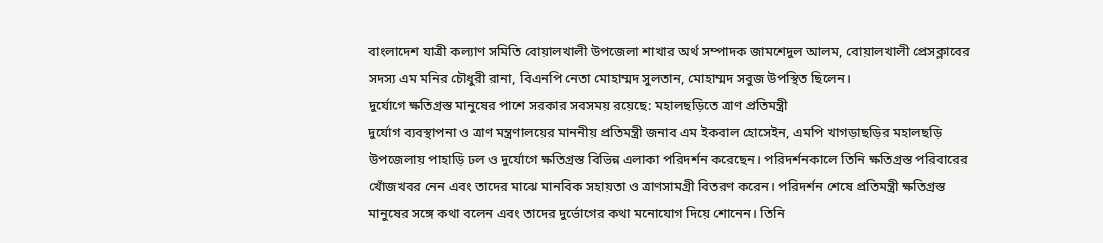বাংলাদেশ যাত্রী কল্যাণ সমিতি বোয়ালখালী উপজেলা শাখার অর্থ সম্পাদক জামশেদুল আলম, বোয়ালখালী প্রেসক্লাবের সদস্য এম মনির চৌধুরী রানা, বিএনপি নেতা মোহাম্মদ সুলতান, মোহাম্মদ সবুজ উপস্থিত ছিলেন।
দুর্যোগে ক্ষতিগ্রস্ত মানুষের পাশে সরকার সবসময় রয়েছে: মহালছড়িতে ত্রাণ প্রতিমন্ত্রী
দুর্যোগ ব্যবস্থাপনা ও ত্রাণ মন্ত্রণালয়ের মাননীয় প্রতিমন্ত্রী জনাব এম ইকবাল হোসেইন, এমপি খাগড়াছড়ির মহালছড়ি উপজেলায় পাহাড়ি ঢল ও দুর্যোগে ক্ষতিগ্রস্ত বিভিন্ন এলাকা পরিদর্শন করেছেন। পরিদর্শনকালে তিনি ক্ষতিগ্রস্ত পরিবারের খোঁজখবর নেন এবং তাদের মাঝে মানবিক সহায়তা ও ত্রাণসামগ্রী বিতরণ করেন। পরিদর্শন শেষে প্রতিমন্ত্রী ক্ষতিগ্রস্ত মানুষের সঙ্গে কথা বলেন এবং তাদের দুর্ভোগের কথা মনোযোগ দিয়ে শোনেন। তিনি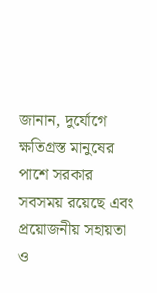জানান, দুর্যোগে ক্ষতিগ্রস্ত মানুষের পাশে সরকার সবসময় রয়েছে এবং প্রয়োজনীয় সহায়তা ও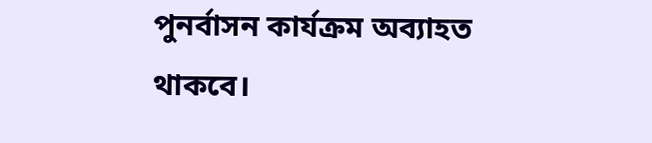পুনর্বাসন কার্যক্রম অব্যাহত থাকবে।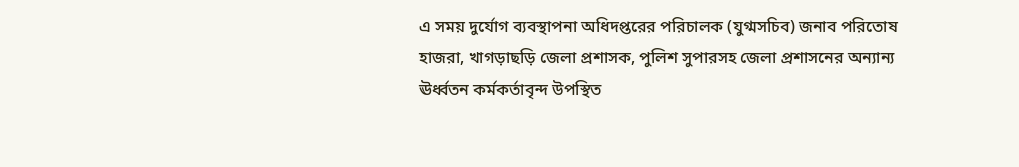এ সময় দুর্যোগ ব্যবস্থাপনা অধিদপ্তরের পরিচালক (যুগ্মসচিব) জনাব পরিতোষ হাজরা, খাগড়াছড়ি জেলা প্রশাসক, পুলিশ সুপারসহ জেলা প্রশাসনের অন্যান্য ঊর্ধ্বতন কর্মকর্তাবৃন্দ উপস্থিত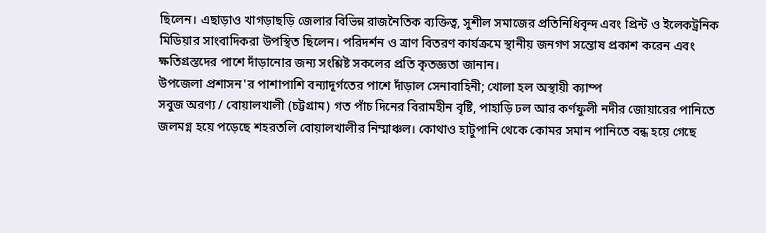ছিলেন। এছাড়াও খাগড়াছড়ি জেলার বিভিন্ন রাজনৈতিক ব্যক্তিত্ব, সুশীল সমাজের প্রতিনিধিবৃন্দ এবং প্রিন্ট ও ইলেকট্রনিক মিডিয়ার সাংবাদিকরা উপস্থিত ছিলেন। পরিদর্শন ও ত্রাণ বিতরণ কার্যক্রমে স্থানীয় জনগণ সন্তোষ প্রকাশ করেন এবং ক্ষতিগ্রস্তদের পাশে দাঁড়ানোর জন্য সংশ্লিষ্ট সকলের প্রতি কৃতজ্ঞতা জানান।
উপজেলা প্রশাসন'র পাশাপাশি বন্যাদূর্গতের পাশে দাঁড়াল সেনাবাহিনী; খোলা হল অস্থায়ী ক্যাম্প
সবুজ অরণ্য / বোয়ালখালী (চট্টগ্রাম) গত পাঁচ দিনের বিরামহীন বৃষ্টি, পাহাড়ি ঢল আর কর্ণফুলী নদীর জোয়ারের পানিতে জলমগ্ন হয়ে পড়েছে শহরতলি বোয়ালখালীর নিম্মাঞ্চল। কোথাও হাটুপানি থেকে কোমর সমান পানিতে বন্ধ হয়ে গেছে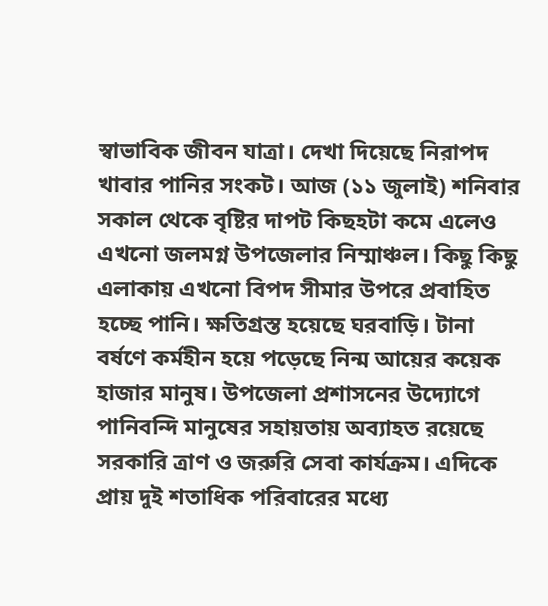স্বাভাবিক জীবন যাত্রা। দেখা দিয়েছে নিরাপদ খাবার পানির সংকট। আজ (১১ জুলাই) শনিবার সকাল থেকে বৃষ্টির দাপট কিছহটা কমে এলেও এখনো জলমগ্ন উপজেলার নিম্মাঞ্চল। কিছু কিছু এলাকায় এখনো বিপদ সীমার উপরে প্রবাহিত হচ্ছে পানি। ক্ষতিগ্রস্ত হয়েছে ঘরবাড়ি। টানা বর্ষণে কর্মহীন হয়ে পড়েছে নিন্ম আয়ের কয়েক হাজার মানুষ। উপজেলা প্রশাসনের উদ্যোগে পানিবন্দি মানুষের সহায়তায় অব্যাহত রয়েছে সরকারি ত্রাণ ও জরুরি সেবা কার্যক্রম। এদিকে প্রায় দুই শতাধিক পরিবারের মধ্যে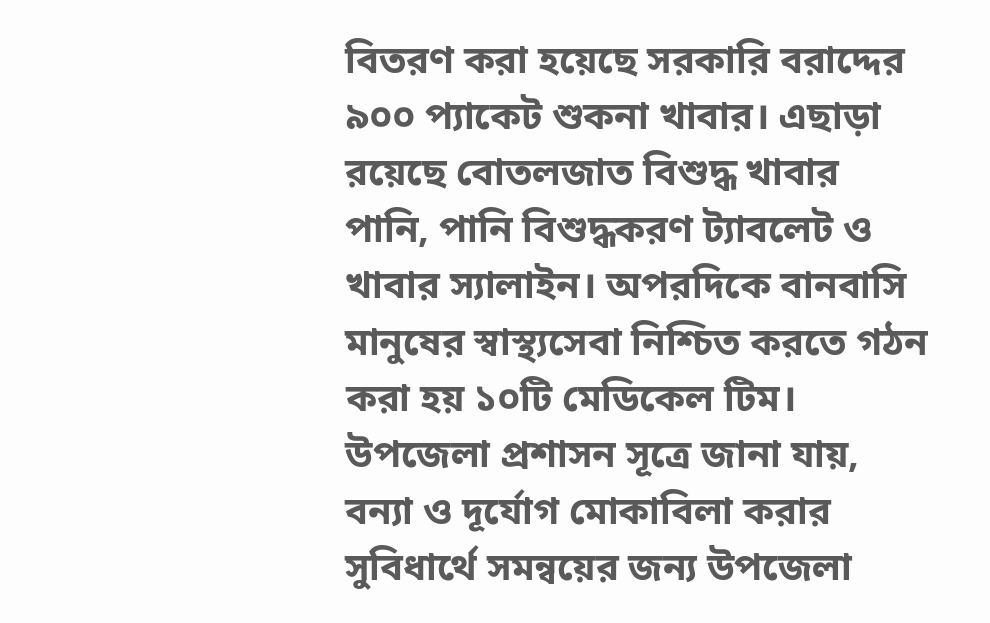বিতরণ করা হয়েছে সরকারি বরাদ্দের ৯০০ প্যাকেট শুকনা খাবার। এছাড়া রয়েছে বোতলজাত বিশুদ্ধ খাবার পানি, পানি বিশুদ্ধকরণ ট্যাবলেট ও খাবার স্যালাইন। অপরদিকে বানবাসি মানুষের স্বাস্থ্যসেবা নিশ্চিত করতে গঠন করা হয় ১০টি মেডিকেল টিম। উপজেলা প্রশাসন সূত্রে জানা যায়, বন্যা ও দূর্যোগ মোকাবিলা করার সুবিধার্থে সমন্বয়ের জন্য উপজেলা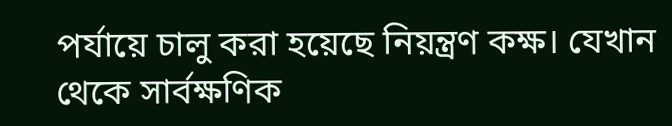পর্যায়ে চালু করা হয়েছে নিয়ন্ত্রণ কক্ষ। যেখান থেকে সার্বক্ষণিক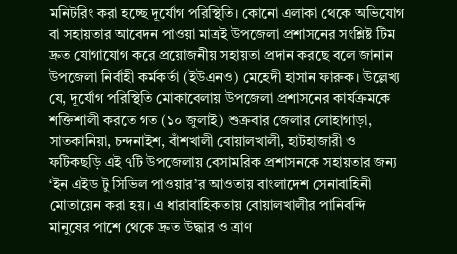মনিটরিং করা হচ্ছে দূর্যোগ পরিস্থিতি। কোনো এলাকা থেকে অভিযোগ বা সহায়তার আবেদন পাওয়া মাত্রই উপজেলা প্রশাসনের সংশ্লিষ্ট টিম দ্রুত যোগাযোগ করে প্রয়োজনীয় সহায়তা প্রদান করছে বলে জানান উপজেলা নির্বাহী কর্মকর্তা (ইউএনও) মেহেদী হাসান ফারুক। উল্লেখ্য যে, দূর্যোগ পরিস্থিতি মোকাবেলায় উপজেলা প্রশাসনের কার্যক্রমকে শক্তিশালী করতে গত (১০ জুলাই) শুক্রবার জেলার লোহাগাড়া, সাতকানিয়া, চন্দনাইশ, বাঁশখালী বোয়ালখালী, হাটহাজারী ও ফটিকছড়ি এই ৭টি উপজেলায় বেসামরিক প্রশাসনকে সহায়তার জন্য ‘ইন এইড টু সিভিল পাওয়ার’র আওতায় বাংলাদেশ সেনাবাহিনী মোতায়েন করা হয়। এ ধারাবাহিকতায় বোয়ালখালীর পানিবন্দি মানুষের পাশে থেকে দ্রুত উদ্ধার ও ত্রাণ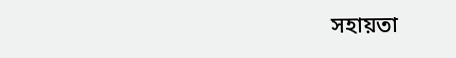সহায়তা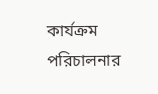কার্যক্রম পরিচালনার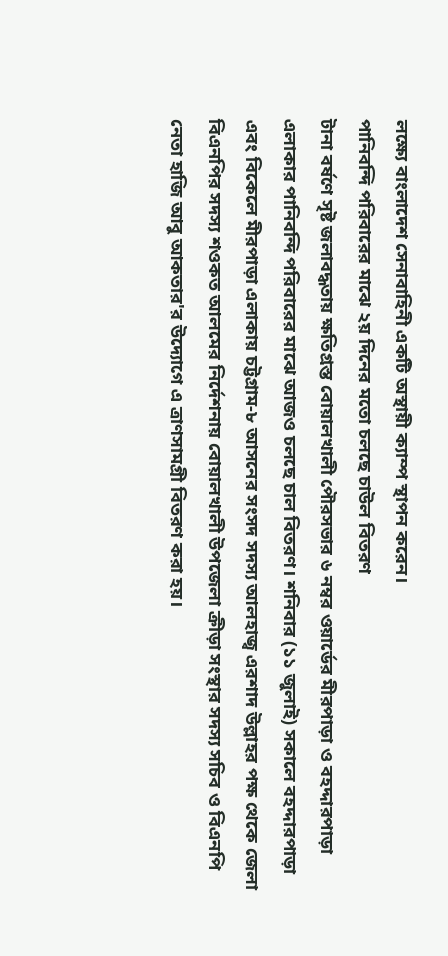লক্ষ্যে বাংলাদেশ সেনাবাহিনী একটি অস্থায়ী ক্যাম্প স্থাপন করেন।
পানিবন্দি পরিবারের মাঝে ২য় দিনের মতো চলছে চাউল বিতরণ
টানা বর্ষণে সৃষ্ট জলাবদ্ধতায় ক্ষতিগ্রস্ত বোয়ালখালী পৌরসভার ৬ নম্বর ওয়ার্ডের মীরপাড়া ও বহদ্দারপাড়া এলাকার পানিবন্দি পরিবারের মাঝে আজও চলছে চাল বিতরণ। শনিবার (১১ জুলাই) সকালে বহদ্দারপাড়া এবং বিকেলে মীরপাড়া এলাকায় চট্টগ্রাম-৮ আসনের সংসদ সদস্য আলহাজ্ব এরশাদ উল্লাহর পক্ষ থেকে জেলা বিএনপির সদস্য শওকত আলমের নির্দেশনায় বোয়ালখালী উপজেলা ক্রীড়া সংস্থার সদস্য সচিব ও বিএনপি নেতা হাজি আবু আকতার'র উদ্যোগে এ ত্রাণসামগ্রী বিতরণ করা হয়।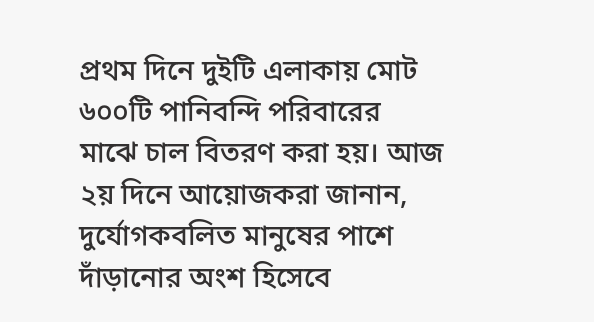প্রথম দিনে দুইটি এলাকায় মোট ৬০০টি পানিবন্দি পরিবারের মাঝে চাল বিতরণ করা হয়। আজ ২য় দিনে আয়োজকরা জানান, দুর্যোগকবলিত মানুষের পাশে দাঁড়ানোর অংশ হিসেবে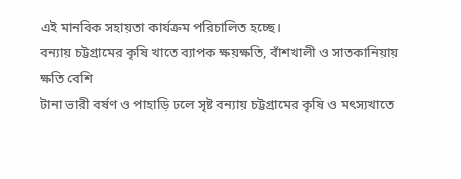এই মানবিক সহায়তা কার্যক্রম পরিচালিত হচ্ছে।
বন্যায় চট্টগ্রামের কৃষি খাতে ব্যাপক ক্ষয়ক্ষতি, বাঁশখালী ও সাতকানিয়ায় ক্ষতি বেশি
টানা ভারী বর্ষণ ও পাহাড়ি ঢলে সৃষ্ট বন্যায় চট্টগ্রামের কৃষি ও মৎস্যখাতে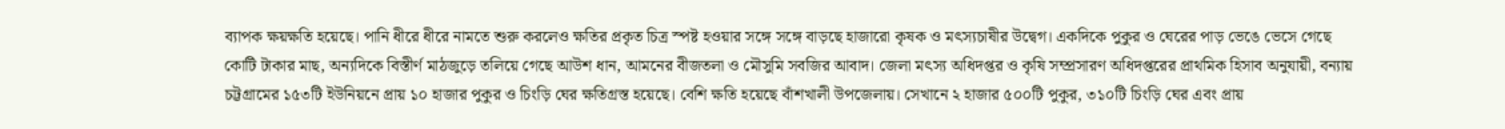ব্যাপক ক্ষয়ক্ষতি হয়েছে। পানি ধীরে ধীরে নামতে শুরু করলেও ক্ষতির প্রকৃত চিত্র স্পষ্ট হওয়ার সঙ্গে সঙ্গে বাড়ছে হাজারো কৃষক ও মৎস্যচাষীর উদ্বেগ। একদিকে পুকুর ও ঘেরের পাড় ভেঙে ভেসে গেছে কোটি টাকার মাছ, অন্যদিকে বিস্তীর্ণ মাঠজুড়ে তলিয়ে গেছে আউশ ধান, আমনের বীজতলা ও মৌসুমি সবজির আবাদ। জেলা মৎস্য অধিদপ্তর ও কৃষি সম্প্রসারণ অধিদপ্তরের প্রাথমিক হিসাব অনুযায়ী, বন্যায় চট্টগ্রামের ১৫৩টি ইউনিয়নে প্রায় ১০ হাজার পুকুর ও চিংড়ি ঘের ক্ষতিগ্রস্ত হয়েছে। বেশি ক্ষতি হয়েছে বাঁশখালী উপজেলায়। সেখানে ২ হাজার ৫০০টি পুকুর, ৩১০টি চিংড়ি ঘের এবং প্রায়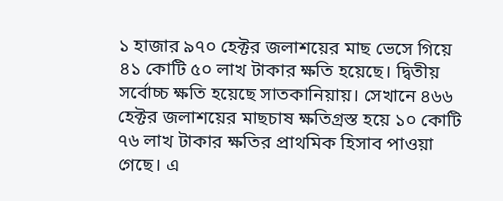১ হাজার ৯৭০ হেক্টর জলাশয়ের মাছ ভেসে গিয়ে ৪১ কোটি ৫০ লাখ টাকার ক্ষতি হয়েছে। দ্বিতীয় সর্বোচ্চ ক্ষতি হয়েছে সাতকানিয়ায়। সেখানে ৪৬৬ হেক্টর জলাশয়ের মাছচাষ ক্ষতিগ্রস্ত হয়ে ১০ কোটি ৭৬ লাখ টাকার ক্ষতির প্রাথমিক হিসাব পাওয়া গেছে। এ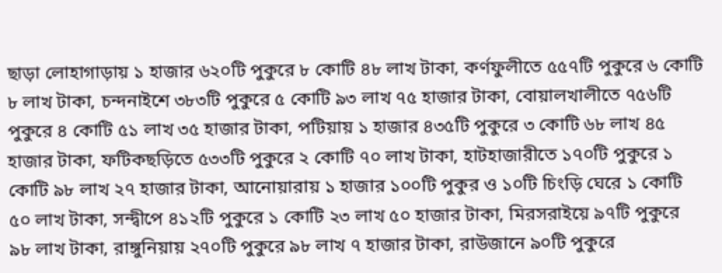ছাড়া লোহাগাড়ায় ১ হাজার ৬২০টি পুকুরে ৮ কোটি ৪৮ লাখ টাকা, কর্ণফুলীতে ৫৫৭টি পুকুরে ৬ কোটি ৮ লাখ টাকা, চন্দনাইশে ৩৮৩টি পুকুরে ৫ কোটি ৯৩ লাখ ৭৫ হাজার টাকা, বোয়ালখালীতে ৭৫৬টি পুকুরে ৪ কোটি ৫১ লাখ ৩৫ হাজার টাকা, পটিয়ায় ১ হাজার ৪৩৫টি পুকুরে ৩ কোটি ৬৮ লাখ ৪৫ হাজার টাকা, ফটিকছড়িতে ৫৩৩টি পুকুরে ২ কোটি ৭০ লাখ টাকা, হাটহাজারীতে ১৭০টি পুকুরে ১ কোটি ৯৮ লাখ ২৭ হাজার টাকা, আনোয়ারায় ১ হাজার ১০০টি পুকুর ও ১০টি চিংড়ি ঘেরে ১ কোটি ৫০ লাখ টাকা, সন্দ্বীপে ৪১২টি পুকুরে ১ কোটি ২৩ লাখ ৫০ হাজার টাকা, মিরসরাইয়ে ৯৭টি পুকুরে ৯৮ লাখ টাকা, রাঙ্গুনিয়ায় ২৭০টি পুকুরে ৯৮ লাখ ৭ হাজার টাকা, রাউজানে ৯০টি পুকুরে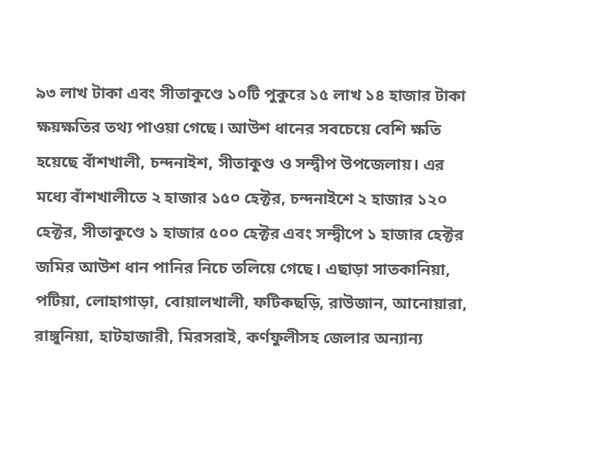৯৩ লাখ টাকা এবং সীতাকুণ্ডে ১০টি পুকুরে ১৫ লাখ ১৪ হাজার টাকা ক্ষয়ক্ষতির তথ্য পাওয়া গেছে। আউশ ধানের সবচেয়ে বেশি ক্ষতি হয়েছে বাঁশখালী, চন্দনাইশ, সীতাকুণ্ড ও সন্দ্বীপ উপজেলায়। এর মধ্যে বাঁশখালীতে ২ হাজার ১৫০ হেক্টর, চন্দনাইশে ২ হাজার ১২০ হেক্টর, সীতাকুণ্ডে ১ হাজার ৫০০ হেক্টর এবং সন্দ্বীপে ১ হাজার হেক্টর জমির আউশ ধান পানির নিচে তলিয়ে গেছে। এছাড়া সাতকানিয়া, পটিয়া, লোহাগাড়া, বোয়ালখালী, ফটিকছড়ি, রাউজান, আনোয়ারা, রাঙ্গুনিয়া, হাটহাজারী, মিরসরাই, কর্ণফুলীসহ জেলার অন্যান্য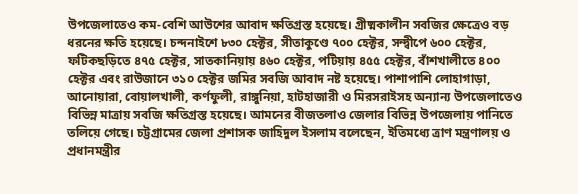উপজেলাতেও কম-বেশি আউশের আবাদ ক্ষতিগ্রস্ত হয়েছে। গ্রীষ্মকালীন সবজির ক্ষেত্রেও বড় ধরনের ক্ষতি হয়েছে। চন্দনাইশে ৮৩০ হেক্টর, সীতাকুণ্ডে ৭০০ হেক্টর, সন্দ্বীপে ৬০০ হেক্টর, ফটিকছড়িতে ৪৭৫ হেক্টর, সাতকানিয়ায় ৪৬০ হেক্টর, পটিয়ায় ৪৫৫ হেক্টর, বাঁশখালীতে ৪০০ হেক্টর এবং রাউজানে ৩১০ হেক্টর জমির সবজি আবাদ নষ্ট হয়েছে। পাশাপাশি লোহাগাড়া, আনোয়ারা, বোয়ালখালী, কর্ণফুলী, রাঙ্গুনিয়া, হাটহাজারী ও মিরসরাইসহ অন্যান্য উপজেলাতেও বিভিন্ন মাত্রায় সবজি ক্ষতিগ্রস্ত হয়েছে। আমনের বীজতলাও জেলার বিভিন্ন উপজেলায় পানিতে তলিয়ে গেছে। চট্টগ্রামের জেলা প্রশাসক জাহিদুল ইসলাম বলেছেন, ইতিমধ্যে ত্রাণ মন্ত্রণালয় ও প্রধানমন্ত্রীর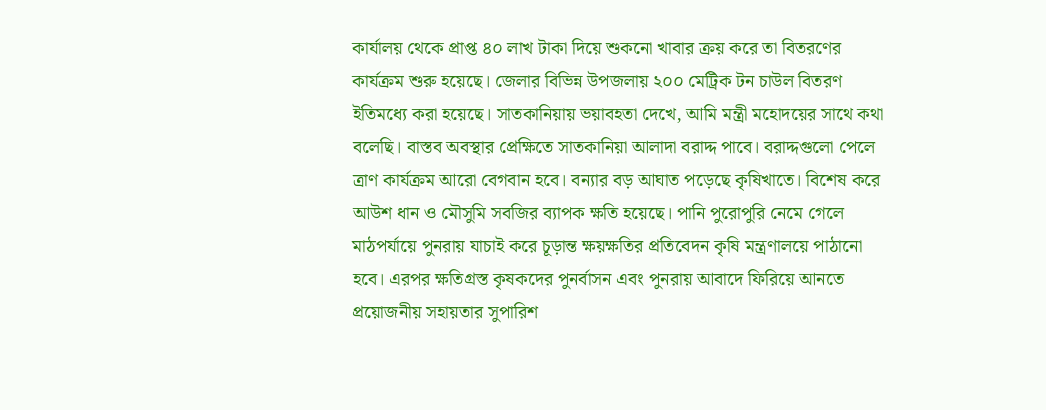কার্যালয় থেকে প্রাপ্ত ৪০ লাখ টাকা দিয়ে শুকনো খাবার ক্রয় করে তা বিতরণের কার্যক্রম শুরু হয়েছে। জেলার বিভিন্ন উপজলায় ২০০ মেট্রিক টন চাউল বিতরণ ইতিমধ্যে করা হয়েছে। সাতকানিয়ায় ভয়াবহতা দেখে, আমি মন্ত্রী মহোদয়ের সাথে কথা বলেছি। বাস্তব অবস্থার প্রেক্ষিতে সাতকানিয়া আলাদা বরাদ্দ পাবে। বরাদ্দগুলো পেলে ত্রাণ কার্যক্রম আরো বেগবান হবে। বন্যার বড় আঘাত পড়েছে কৃষিখাতে। বিশেষ করে আউশ ধান ও মৌসুমি সবজির ব্যাপক ক্ষতি হয়েছে। পানি পুরোপুরি নেমে গেলে মাঠপর্যায়ে পুনরায় যাচাই করে চূড়ান্ত ক্ষয়ক্ষতির প্রতিবেদন কৃষি মন্ত্রণালয়ে পাঠানো হবে। এরপর ক্ষতিগ্রস্ত কৃষকদের পুনর্বাসন এবং পুনরায় আবাদে ফিরিয়ে আনতে প্রয়োজনীয় সহায়তার সুপারিশ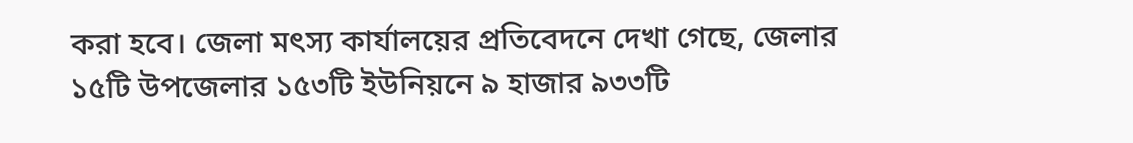করা হবে। জেলা মৎস্য কার্যালয়ের প্রতিবেদনে দেখা গেছে, জেলার ১৫টি উপজেলার ১৫৩টি ইউনিয়নে ৯ হাজার ৯৩৩টি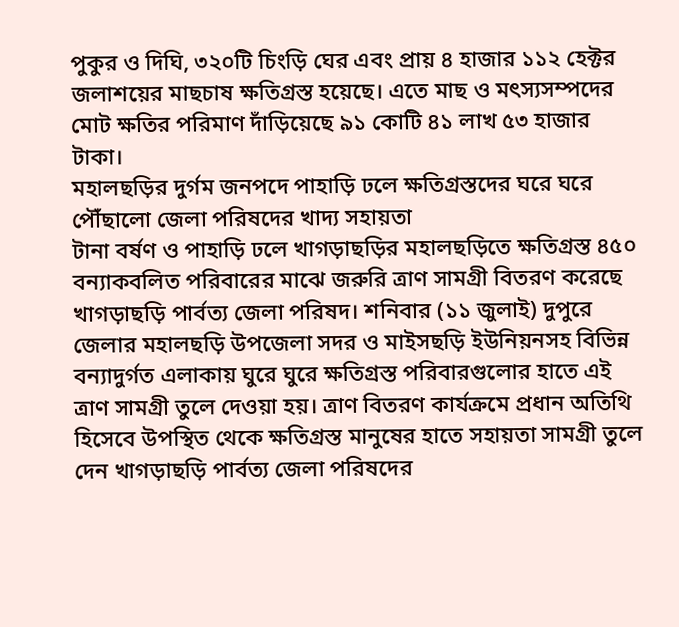পুকুর ও দিঘি, ৩২০টি চিংড়ি ঘের এবং প্রায় ৪ হাজার ১১২ হেক্টর জলাশয়ের মাছচাষ ক্ষতিগ্রস্ত হয়েছে। এতে মাছ ও মৎস্যসম্পদের মোট ক্ষতির পরিমাণ দাঁড়িয়েছে ৯১ কোটি ৪১ লাখ ৫৩ হাজার টাকা।
মহালছড়ির দুর্গম জনপদে পাহাড়ি ঢলে ক্ষতিগ্রস্তদের ঘরে ঘরে পৌঁছালো জেলা পরিষদের খাদ্য সহায়তা
টানা বর্ষণ ও পাহাড়ি ঢলে খাগড়াছড়ির মহালছড়িতে ক্ষতিগ্রস্ত ৪৫০ বন্যাকবলিত পরিবারের মাঝে জরুরি ত্রাণ সামগ্রী বিতরণ করেছে খাগড়াছড়ি পার্বত্য জেলা পরিষদ। শনিবার (১১ জুলাই) দুপুরে জেলার মহালছড়ি উপজেলা সদর ও মাইসছড়ি ইউনিয়নসহ বিভিন্ন বন্যাদুর্গত এলাকায় ঘুরে ঘুরে ক্ষতিগ্রস্ত পরিবারগুলোর হাতে এই ত্রাণ সামগ্রী তুলে দেওয়া হয়। ত্রাণ বিতরণ কার্যক্রমে প্রধান অতিথি হিসেবে উপস্থিত থেকে ক্ষতিগ্রস্ত মানুষের হাতে সহায়তা সামগ্রী তুলে দেন খাগড়াছড়ি পার্বত্য জেলা পরিষদের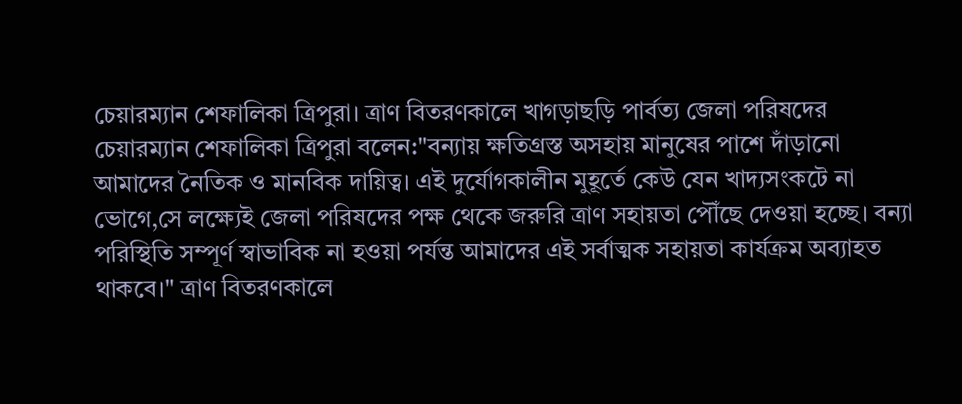চেয়ারম্যান শেফালিকা ত্রিপুরা। ত্রাণ বিতরণকালে খাগড়াছড়ি পার্বত্য জেলা পরিষদের চেয়ারম্যান শেফালিকা ত্রিপুরা বলেন:"বন্যায় ক্ষতিগ্রস্ত অসহায় মানুষের পাশে দাঁড়ানো আমাদের নৈতিক ও মানবিক দায়িত্ব। এই দুর্যোগকালীন মুহূর্তে কেউ যেন খাদ্যসংকটে না ভোগে,সে লক্ষ্যেই জেলা পরিষদের পক্ষ থেকে জরুরি ত্রাণ সহায়তা পৌঁছে দেওয়া হচ্ছে। বন্যা পরিস্থিতি সম্পূর্ণ স্বাভাবিক না হওয়া পর্যন্ত আমাদের এই সর্বাত্মক সহায়তা কার্যক্রম অব্যাহত থাকবে।" ত্রাণ বিতরণকালে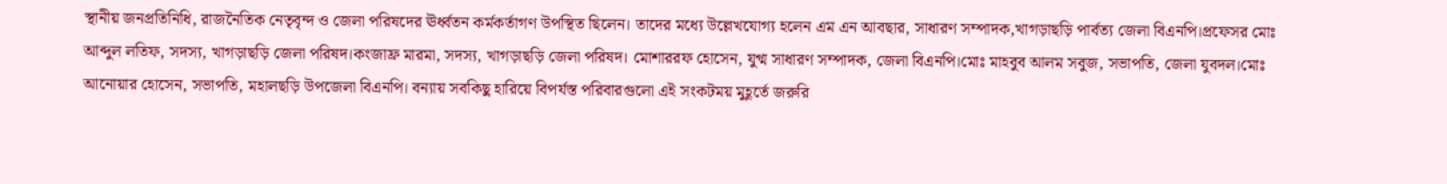স্থানীয় জনপ্রতিনিধি, রাজনৈতিক নেতৃবৃন্দ ও জেলা পরিষদের ঊর্ধ্বতন কর্মকর্তাগণ উপস্থিত ছিলেন। তাদের মধ্যে উল্লেখযোগ্য হলেন এম এন আবছার, সাধারণ সম্পাদক,খাগড়াছড়ি পার্বত্য জেলা বিএনপি।প্রফেসর মোঃ আব্দুল লতিফ, সদস্য, খাগড়াছড়ি জেলা পরিষদ।কংজাফ্র মারমা, সদস্য, খাগড়াছড়ি জেলা পরিষদ। মোশাররফ হোসেন, যুগ্ম সাধারণ সম্পাদক, জেলা বিএনপি।মোঃ মাহবুব আলম সবুজ, সভাপতি, জেলা যুবদল।মোঃ আনোয়ার হোসেন, সভাপতি, মহালছড়ি উপজেলা বিএনপি। বন্যায় সবকিছু হারিয়ে বিপর্যস্ত পরিবারগুলো এই সংকটময় মুহূর্তে জরুরি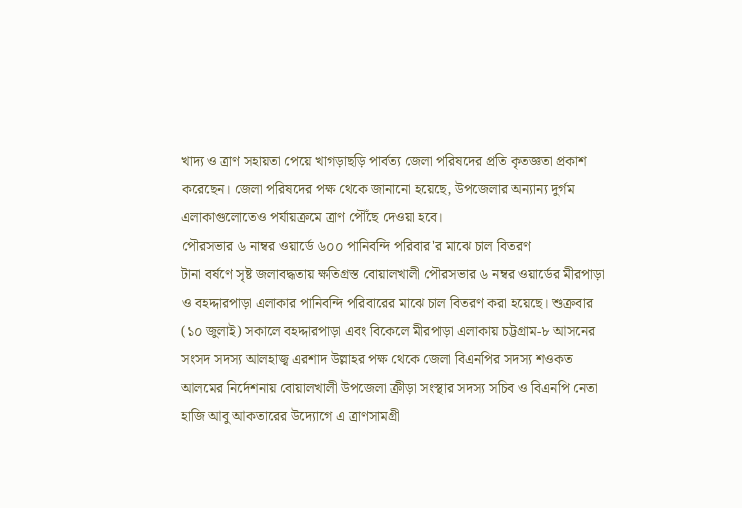খাদ্য ও ত্রাণ সহায়তা পেয়ে খাগড়াছড়ি পার্বত্য জেলা পরিষদের প্রতি কৃতজ্ঞতা প্রকাশ করেছেন। জেলা পরিষদের পক্ষ থেকে জানানো হয়েছে, উপজেলার অন্যান্য দুর্গম এলাকাগুলোতেও পর্যায়ক্রমে ত্রাণ পৌঁছে দেওয়া হবে।
পৌরসভার ৬ নাম্বর ওয়ার্ডে ৬০০ পানিবন্দি পরিবার'র মাঝে চাল বিতরণ
টানা বর্ষণে সৃষ্ট জলাবদ্ধতায় ক্ষতিগ্রস্ত বোয়ালখালী পৌরসভার ৬ নম্বর ওয়ার্ডের মীরপাড়া ও বহদ্দারপাড়া এলাকার পানিবন্দি পরিবারের মাঝে চাল বিতরণ করা হয়েছে। শুক্রবার (১০ জুলাই) সকালে বহদ্দারপাড়া এবং বিকেলে মীরপাড়া এলাকায় চট্টগ্রাম-৮ আসনের সংসদ সদস্য আলহাজ্ব এরশাদ উল্লাহর পক্ষ থেকে জেলা বিএনপির সদস্য শওকত আলমের নির্দেশনায় বোয়ালখালী উপজেলা ক্রীড়া সংস্থার সদস্য সচিব ও বিএনপি নেতা হাজি আবু আকতারের উদ্যোগে এ ত্রাণসামগ্রী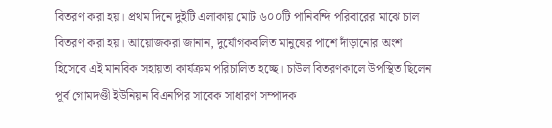বিতরণ করা হয়। প্রথম দিনে দুইটি এলাকায় মোট ৬০০টি পানিবন্দি পরিবারের মাঝে চাল বিতরণ করা হয়। আয়োজকরা জানান, দুর্যোগকবলিত মানুষের পাশে দাঁড়ানোর অংশ হিসেবে এই মানবিক সহায়তা কার্যক্রম পরিচালিত হচ্ছে। চাউল বিতরণকালে উপস্থিত ছিলেন পূর্ব গোমদণ্ডী ইউনিয়ন বিএনপির সাবেক সাধারণ সম্পাদক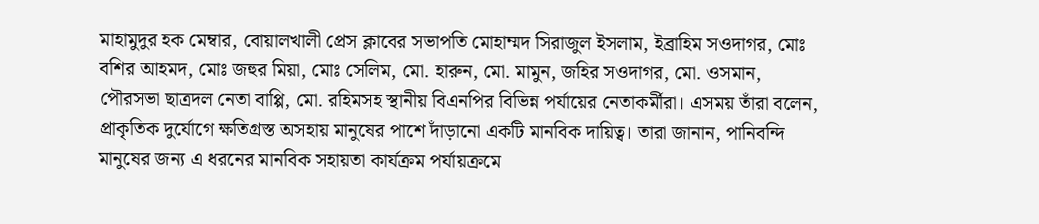মাহামুদুর হক মেম্বার, বোয়ালখালী প্রেস ক্লাবের সভাপতি মোহাম্মদ সিরাজুল ইসলাম, ইব্রাহিম সওদাগর, মোঃ বশির আহমদ, মোঃ জহুর মিয়া, মোঃ সেলিম, মো. হারুন, মো. মামুন, জহির সওদাগর, মো. ওসমান, পৌরসভা ছাত্রদল নেতা বাপ্পি, মো. রহিমসহ স্থানীয় বিএনপির বিভিন্ন পর্যায়ের নেতাকর্মীরা। এসময় তাঁরা বলেন, প্রাকৃতিক দুর্যোগে ক্ষতিগ্রস্ত অসহায় মানুষের পাশে দাঁড়ানো একটি মানবিক দায়িত্ব। তারা জানান, পানিবন্দি মানুষের জন্য এ ধরনের মানবিক সহায়তা কার্যক্রম পর্যায়ক্রমে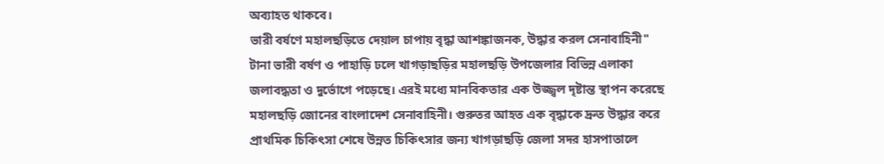অব্যাহত থাকবে।
ভারী বর্ষণে মহালছড়িতে দেয়াল চাপায় বৃদ্ধা আশঙ্কাজনক, উদ্ধার করল সেনাবাহিনী"
টানা ভারী বর্ষণ ও পাহাড়ি ঢলে খাগড়াছড়ির মহালছড়ি উপজেলার বিভিন্ন এলাকা জলাবদ্ধতা ও দুর্ভোগে পড়েছে। এরই মধ্যে মানবিকতার এক উজ্জ্বল দৃষ্টান্ত স্থাপন করেছে মহালছড়ি জোনের বাংলাদেশ সেনাবাহিনী। গুরুতর আহত এক বৃদ্ধাকে দ্রুত উদ্ধার করে প্রাথমিক চিকিৎসা শেষে উন্নত চিকিৎসার জন্য খাগড়াছড়ি জেলা সদর হাসপাতালে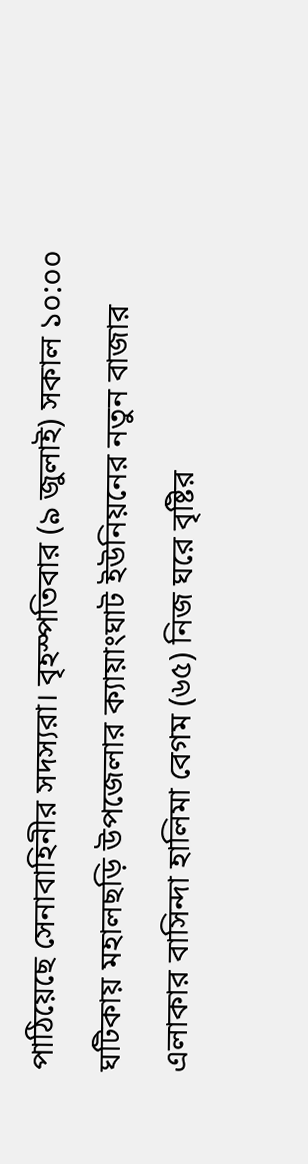পাঠিয়েছে সেনাবাহিনীর সদস্যরা। বৃহস্পতিবার (৯ জুলাই) সকাল ১০:০০ ঘটিকায় মহালছড়ি উপজেলার ক্যায়াংঘাট ইউনিয়নের নতুন বাজার এলাকার বাসিন্দা হালিমা বেগম (৬৫) নিজ ঘরে বৃষ্টির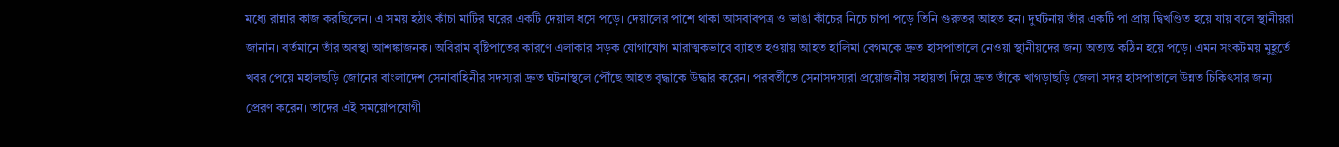মধ্যে রান্নার কাজ করছিলেন। এ সময় হঠাৎ কাঁচা মাটির ঘরের একটি দেয়াল ধসে পড়ে। দেয়ালের পাশে থাকা আসবাবপত্র ও ভাঙা কাঁচের নিচে চাপা পড়ে তিনি গুরুতর আহত হন। দুর্ঘটনায় তাঁর একটি পা প্রায় দ্বিখণ্ডিত হয়ে যায় বলে স্থানীয়রা জানান। বর্তমানে তাঁর অবস্থা আশঙ্কাজনক। অবিরাম বৃষ্টিপাতের কারণে এলাকার সড়ক যোগাযোগ মারাত্মকভাবে ব্যাহত হওয়ায় আহত হালিমা বেগমকে দ্রুত হাসপাতালে নেওয়া স্থানীয়দের জন্য অত্যন্ত কঠিন হয়ে পড়ে। এমন সংকটময় মুহূর্তে খবর পেয়ে মহালছড়ি জোনের বাংলাদেশ সেনাবাহিনীর সদস্যরা দ্রুত ঘটনাস্থলে পৌঁছে আহত বৃদ্ধাকে উদ্ধার করেন। পরবর্তীতে সেনাসদস্যরা প্রয়োজনীয় সহায়তা দিয়ে দ্রুত তাঁকে খাগড়াছড়ি জেলা সদর হাসপাতালে উন্নত চিকিৎসার জন্য প্রেরণ করেন। তাদের এই সময়োপযোগী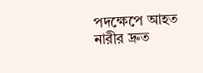পদক্ষেপে আহত নারীর দ্রুত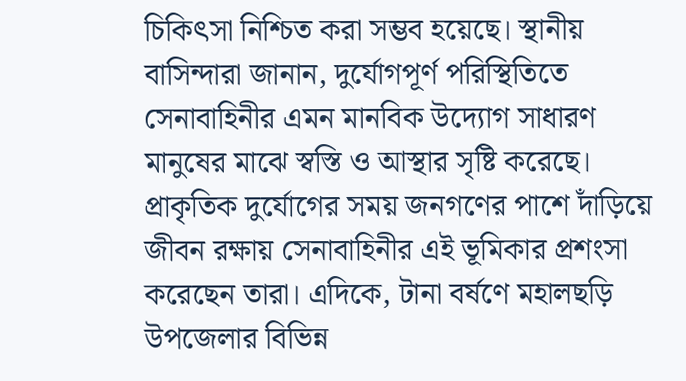চিকিৎসা নিশ্চিত করা সম্ভব হয়েছে। স্থানীয় বাসিন্দারা জানান, দুর্যোগপূর্ণ পরিস্থিতিতে সেনাবাহিনীর এমন মানবিক উদ্যোগ সাধারণ মানুষের মাঝে স্বস্তি ও আস্থার সৃষ্টি করেছে। প্রাকৃতিক দুর্যোগের সময় জনগণের পাশে দাঁড়িয়ে জীবন রক্ষায় সেনাবাহিনীর এই ভূমিকার প্রশংসা করেছেন তারা। এদিকে, টানা বর্ষণে মহালছড়ি উপজেলার বিভিন্ন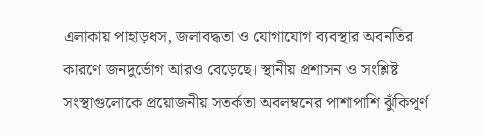এলাকায় পাহাড়ধস, জলাবদ্ধতা ও যোগাযোগ ব্যবস্থার অবনতির কারণে জনদুর্ভোগ আরও বেড়েছে। স্থানীয় প্রশাসন ও সংশ্লিষ্ট সংস্থাগুলোকে প্রয়োজনীয় সতর্কতা অবলম্বনের পাশাপাশি ঝুঁকিপূর্ণ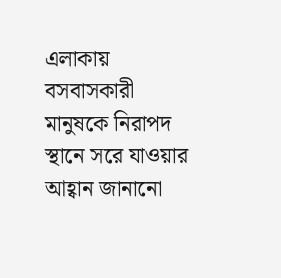এলাকায় বসবাসকারী মানুষকে নিরাপদ স্থানে সরে যাওয়ার আহ্বান জানানো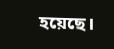হয়েছে।